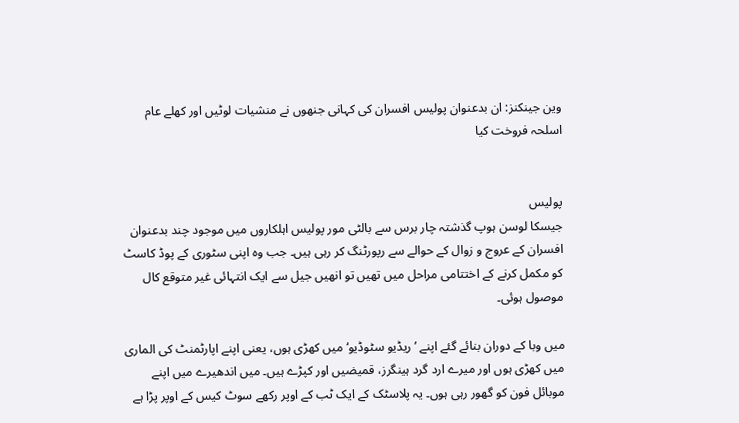وین جینکنز: ان بدعنوان پولیس افسران کی کہانی جنھوں نے منشیات لوٹیں اور کھلے عام اسلحہ فروخت کیا


پولیس
جیسکا لوسن ہوپ گذشتہ چار برس سے بالٹی مور پولیس اہلکاروں میں موجود چند بدعنوان افسران کے عروج و زوال کے حوالے سے رپورٹنگ کر رہی ہیں۔ جب وہ اپنی سٹوری کے پوڈ کاسٹ کو مکمل کرنے کے اختتامی مراحل میں تھیں تو انھیں جیل سے ایک انتہائی غیر متوقع کال موصول ہوئی۔

میں وبا کے دوران بنائے گئے اپنے ’ریڈیو سٹوڈیو‘ میں کھڑی ہوں، یعنی اپنے اپارٹمنٹ کی الماری میں کھڑی ہوں اور میرے ارد گرد ہینگرز، قمیضیں اور کپڑے ہیں۔ میں اندھیرے میں اپنے موبائل فون کو گھور رہی ہوں۔ یہ پلاسٹک کے ایک ٹب کے اوپر رکھے سوٹ کیس کے اوپر پڑا ہے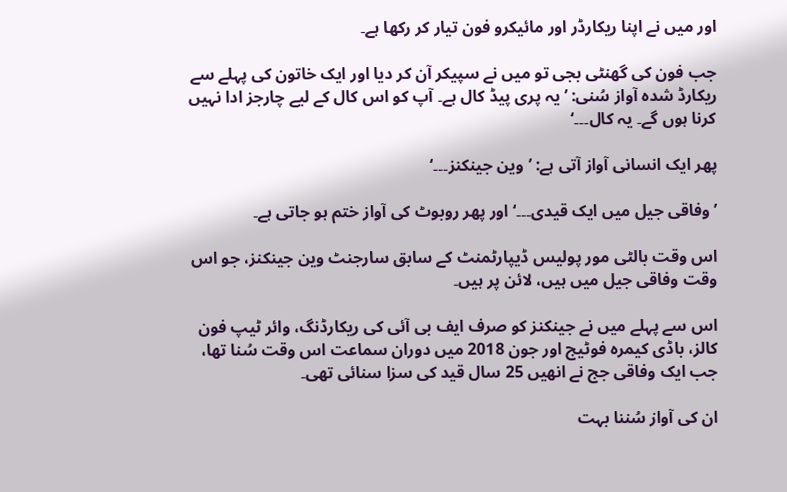اور میں نے اپنا ریکارڈر اور مائیکرو فون تیار کر رکھا ہے۔

جب فون کی گھنٹی بجی تو میں نے سپیکر آن کر دیا اور ایک خاتون کی پہلے سے ریکارڈ شدہ آواز سُنی: ’یہ پری پیڈ کال ہے۔ آپ کو اس کال کے لیے چارجز ادا نہیں کرنا ہوں گے۔ یہ کال۔۔۔‘

پھر ایک انسانی آواز آتی ہے: ’وین جینکنز۔۔۔‘

’وفاقی جیل میں ایک قیدی۔۔۔‘ اور پھر روبوٹ کی آواز ختم ہو جاتی ہے۔

اس وقت بالٹی مور پولیس ڈیپارٹمنٹ کے سابق سارجنٹ وین جینکنز، جو اس وقت وفاقی جیل میں ہیں، لائن پر ہیں۔

اس سے پہلے میں نے جینکنز کو صرف ایف بی آئی کی ریکارڈنگ، وائر ٹیپ فون کالز، باڈی کیمرہ فوٹیج اور جون 2018 میں دوران سماعت اس وقت سُنا تھا، جب ایک وفاقی جج نے انھیں 25 سال قید کی سزا سنائی تھی۔

ان کی آواز سُننا بہت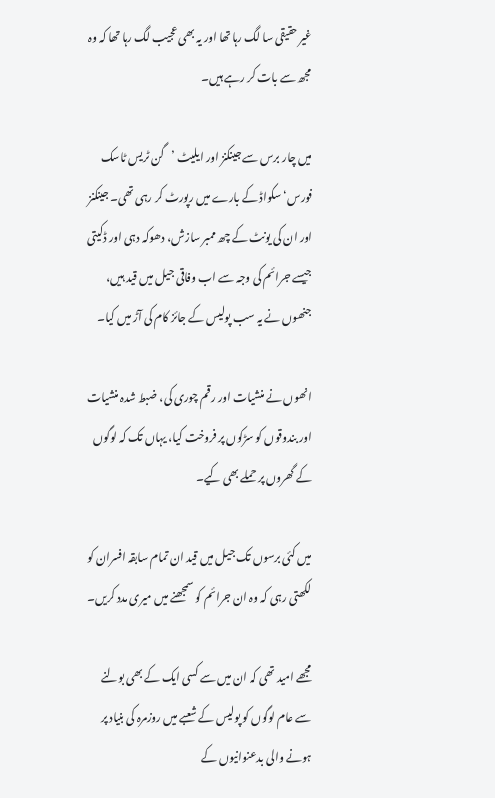غیر حقیقی سا لگ رہا تھا اور یہ بھی عجیب لگ رہا تھا کہ وہ مجھ سے بات کر رہے ہیں۔

میں چار برس سے جینکنز اور ایلیٹ ’گن ٹریس ٹاسک فورس‘ سکواڈ کے بارے میں رپورٹ کر رہی تھی۔ جینکنز اور ان کی یونٹ کے چھ ممبر سازش، دھوکہ دہی اور ڈکیتی جیسے جرائم کی وجہ سے اب وفاقی جیل میں قید ہیں، جنھوں نے یہ سب پولیس کے جائز کام کی آڑ میں کیا۔

انھوں نے منشیات اور رقم چوری کی، ضبط شدہ منشیات اور بندوقوں کو سڑکوں پر فروخت کیا، یہاں تک کہ لوگوں کے گھروں پر حملے بھی کیے۔

میں کئی برسوں تک جیل میں قید ان تمام سابقہ افسران کو لکھتی رہی کہ وہ ان جرائم کو سمجھنے میں میری مدد کریں۔

مجھے امید تھی کہ ان میں سے کسی ایک کے بھی بولنے سے عام لوگوں کو پولیس کے شعبے میں روزمرہ کی بنیاد پر ہونے والی بدعنوانیوں کے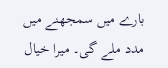بارے میں سمجھنے میں مدد ملے گی۔ میرا خیال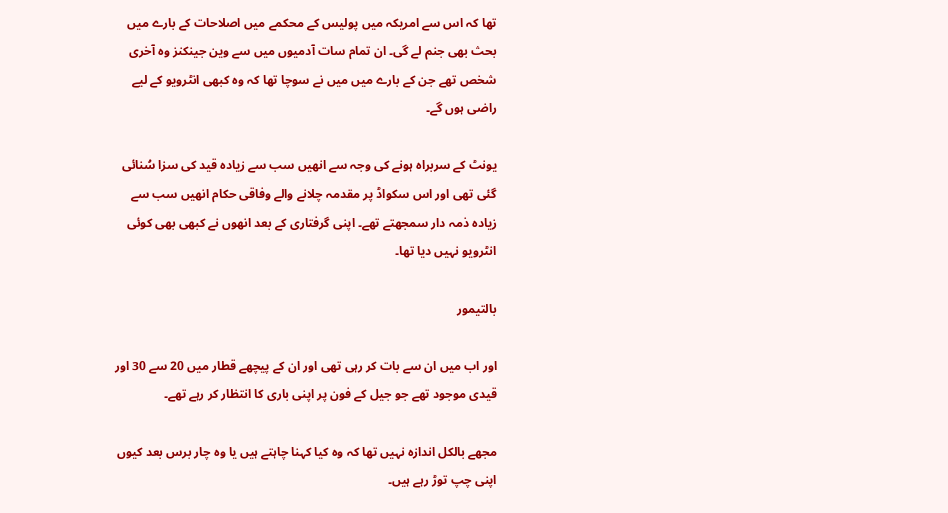تھا کہ اس سے امریکہ میں پولیس کے محکمے میں اصلاحات کے بارے میں بحث بھی جنم لے گی۔ ان تمام سات آدمیوں میں سے وین جینکنز وہ آخری شخص تھے جن کے بارے میں میں نے سوچا تھا کہ وہ کبھی انٹرویو کے لیے راضی ہوں گے۔

یونٹ کے سربراہ ہونے کی وجہ سے انھیں سب سے زیادہ قید کی سزا سُنائی گئی تھی اور اس سکواڈ پر مقدمہ چلانے والے وفاقی حکام انھیں سب سے زیادہ ذمہ دار سمجھتے تھے۔ اپنی گرفتاری کے بعد انھوں نے کبھی بھی کوئی انٹرویو نہیں دیا تھا۔

بالتیمور

اور اب میں ان سے بات کر رہی تھی اور ان کے پیچھے قطار میں 20 سے 30 اور قیدی موجود تھے جو جیل کے فون پر اپنی باری کا انتظار کر رہے تھے۔

مجھے بالکل اندازہ نہیں تھا کہ وہ کیا کہنا چاہتے ہیں یا وہ چار برس بعد کیوں اپنی چپ توڑ رہے ہیں۔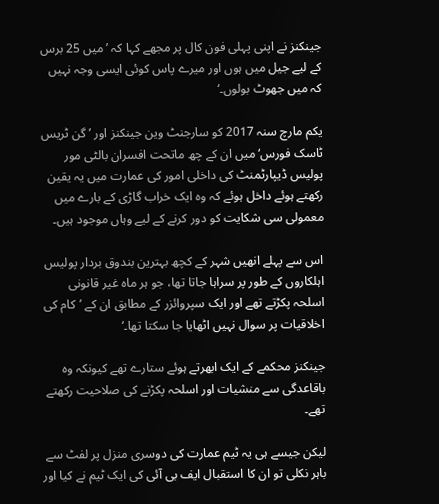جینکنز نے اپنی پہلی فون کال پر مجھے کہا کہ ’میں 25 برس کے لیے جیل میں ہوں اور میرے پاس کوئی ایسی وجہ نہیں کہ میں جھوٹ بولوں۔‘

یکم مارچ سنہ 2017 کو سارجنٹ وین جینکنز اور ’گن ٹریس ٹاسک فورس‘ میں ان کے چھ ماتحت افسران بالٹی مور پولیس ڈیپارٹمنٹ کی داخلی امور کی عمارت میں یہ یقین رکھتے ہوئے داخل ہوئے کہ وہ ایک خراب گاڑی کے بارے میں معمولی سی شکایت کو دور کرنے کے لیے وہاں موجود ہیں۔

اس سے پہلے انھیں شہر کے کچھ بہترین بندوق بردار پولیس اہلکاروں کے طور پر سراہا جاتا تھا، جو ہر ماہ غیر قانونی اسلحہ پکڑتے تھے اور ایک سپروائزر کے مطابق ان کے ’کام کی اخلاقیات پر سوال نہیں اٹھایا جا سکتا تھا۔‘

جینکنز محکمے کے ایک ابھرتے ہوئے ستارے تھے کیونکہ وہ باقاعدگی سے منشیات اور اسلحہ پکڑنے کی صلاحیت رکھتے تھے۔

لیکن جیسے ہی یہ ٹیم عمارت کی دوسری منزل پر لفٹ سے باہر نکلی تو ان کا استقبال ایف بی آئی کی ایک ٹیم نے کیا اور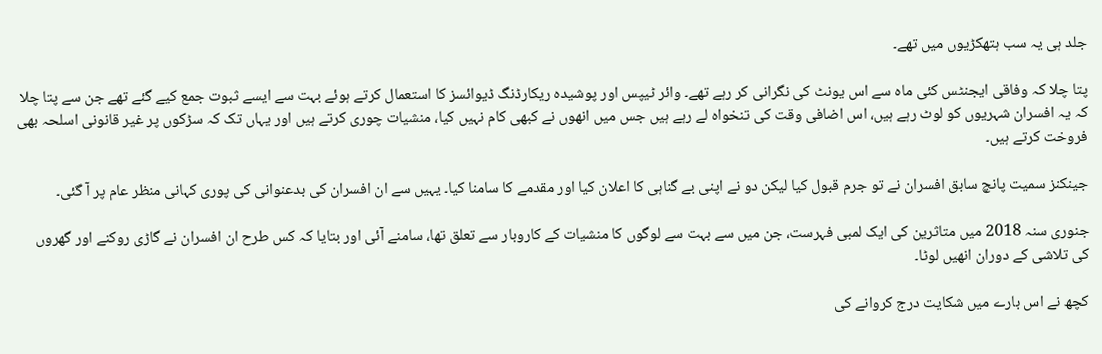جلد ہی یہ سب ہتھکڑیوں میں تھے۔

پتا چلا کہ وفاقی ایجنٹس کئی ماہ سے اس یونٹ کی نگرانی کر رہے تھے۔ وائر ٹیپس اور پوشیدہ ریکارڈنگ ڈیوائسز کا استعمال کرتے ہوئے بہت سے ایسے ثبوت جمع کیے گئے تھے جن سے پتا چلا کہ یہ افسران شہریوں کو لوٹ رہے ہیں، اس اضافی وقت کی تنخواہ لے رہے ہیں جس میں انھوں نے کبھی کام نہیں کیا، منشیات چوری کرتے ہیں اور یہاں تک کہ سڑکوں پر غیر قانونی اسلحہ بھی فروخت کرتے ہیں۔

جینکنز سمیت پانچ سابق افسران نے تو جرم قبول کیا لیکن دو نے اپنی بے گناہی کا اعلان کیا اور مقدمے کا سامنا کیا۔ یہیں سے ان افسران کی بدعنوانی کی پوری کہانی منظر عام پر آ گئی۔

جنوری سنہ 2018 میں متاثرین کی ایک لمبی فہرست، جن میں سے بہت سے لوگوں کا منشیات کے کاروبار سے تعلق تھا، سامنے آئی اور بتایا کہ کس طرح ان افسران نے گاڑی روکنے اور گھروں کی تلاشی کے دوران انھیں لوٹا۔

کچھ نے اس بارے میں شکایت درج کروانے کی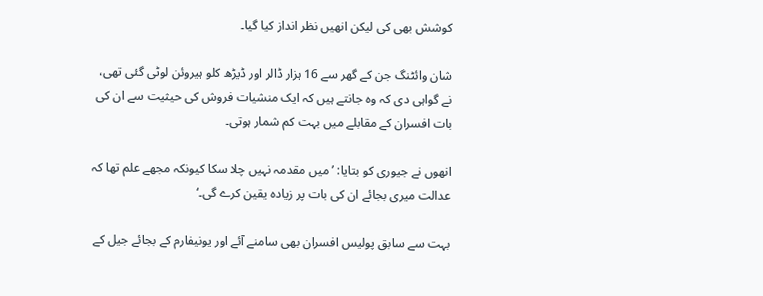کوشش بھی کی لیکن انھیں نظر انداز کیا گیا۔

شان وائٹنگ جن کے گھر سے 16 ہزار ڈالر اور ڈیڑھ کلو ہیروئن لوٹی گئی تھی، نے گواہی دی کہ وہ جانتے ہیں کہ ایک منشیات فروش کی حیثیت سے ان کی بات افسران کے مقابلے میں بہت کم شمار ہوتی۔

انھوں نے جیوری کو بتایا: ’میں مقدمہ نہیں چلا سکا کیونکہ مجھے علم تھا کہ عدالت میری بجائے ان کی بات پر زیادہ یقین کرے گی۔‘

بہت سے سابق پولیس افسران بھی سامنے آئے اور یونیفارم کے بجائے جیل کے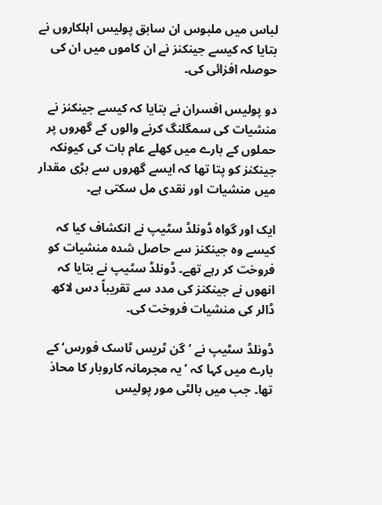لباس میں ملبوس ان سابق پولیس اہلکاروں نے بتایا کہ کیسے جینکنز نے ان کاموں میں ان کی حوصلہ افزائی کی۔

دو پولیس افسران نے بتایا کہ کیسے جینکنز نے منشیات کی سمگلنگ کرنے والوں کے گھروں پر حملوں کے بارے میں کھلے عام بات کی کیونکہ جینکنز کو پتا تھا کہ ایسے گھروں سے بڑی مقدار میں منشیات اور نقدی مل سکتی ہے۔

ایک اور گواہ ڈونلڈ سٹیپ نے انکشاف کیا کہ کیسے وہ جینکنز سے حاصل شدہ منشیات کو فروخت کر رہے تھے۔ ڈونلڈ سٹیپ نے بتایا کہ انھوں نے جینکنز کی مدد سے تقریباً دس لاکھ ڈالر کی منشیات فروخت کی۔

ڈونلڈ سٹیپ نے ’گن ٹریس ٹاسک فورس‘ کے بارے میں کہا کہ ’یہ مجرمانہ کاروبار کا محاذ تھا۔ جب میں بالٹی مور پولیس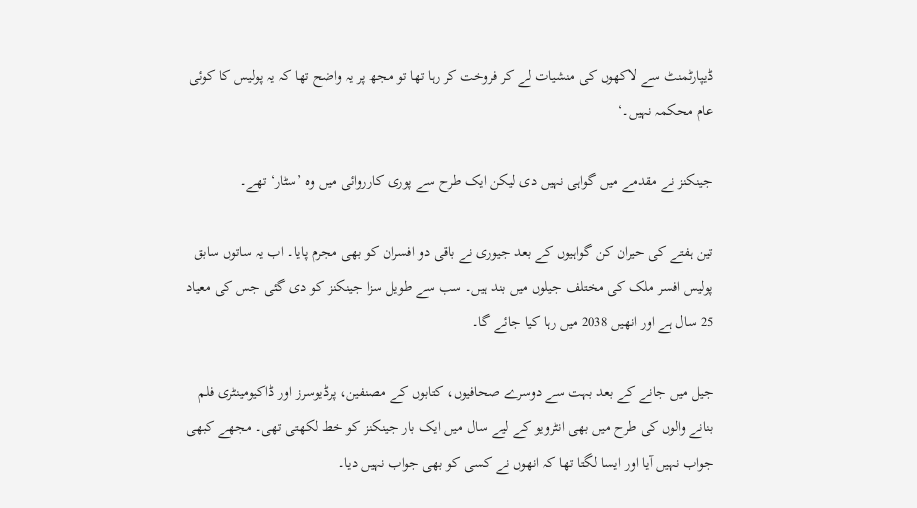ڈیپارٹمنٹ سے لاکھوں کی منشیات لے کر فروخت کر رہا تھا تو مجھ پر یہ واضح تھا کہ یہ پولیس کا کوئی عام محکمہ نہیں۔‘

جینکنز نے مقدمے میں گواہی نہیں دی لیکن ایک طرح سے پوری کارروائی میں وہ ’سٹار‘ تھے۔

تین ہفتے کی حیران کن گواہیوں کے بعد جیوری نے باقی دو افسران کو بھی مجرم پایا۔ اب یہ ساتوں سابق پولیس افسر ملک کی مختلف جیلوں میں بند ہیں۔ سب سے طویل سزا جینکنز کو دی گئی جس کی معیاد 25 سال ہے اور انھیں 2038 میں رہا کیا جائے گا۔

جیل میں جانے کے بعد بہت سے دوسرے صحافیوں، کتابوں کے مصنفین، پرڈیوسرز اور ڈاکیومینٹری فلم بنانے والوں کی طرح میں بھی انٹرویو کے لیے سال میں ایک بار جینکنز کو خط لکھتی تھی۔ مجھے کبھی جواب نہیں آیا اور ایسا لگتا تھا کہ انھوں نے کسی کو بھی جواب نہیں دیا۔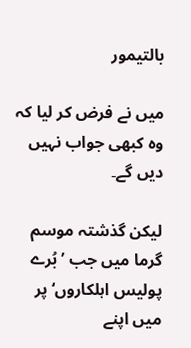بالتیمور

میں نے فرض کر لیا کہ وہ کبھی جواب نہیں دیں گے۔

لیکن گذشتہ موسم گرما میں جب ’بُرے پولیس اہلکاروں‘ پر میں اپنے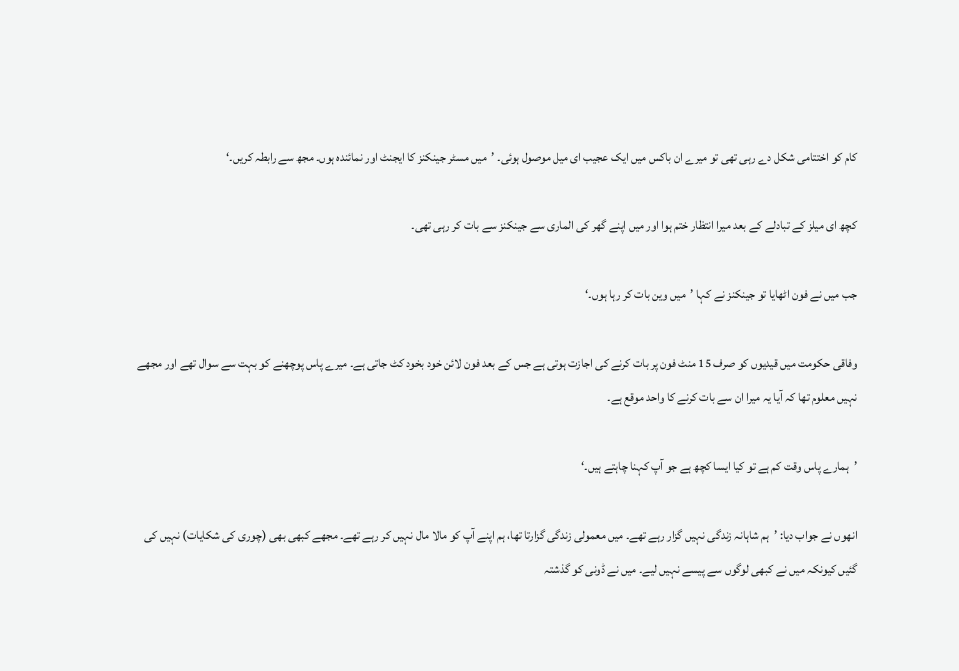کام کو اختتامی شکل دے رہی تھی تو میرے ان باکس میں ایک عجیب ای میل موصول ہوئی۔ ’میں مسٹر جینکنز کا ایجنٹ اور نمائندہ ہوں۔ مجھ سے رابطہ کریں۔‘

کچھ ای میلز کے تبادلے کے بعد میرا انتظار ختم ہوا اور میں اپنے گھر کی الماری سے جینکنز سے بات کر رہی تھی۔

جب میں نے فون اٹھایا تو جینکنز نے کہا ’میں وین بات کر رہا ہوں۔‘

وفاقی حکومت میں قیدیوں کو صرف 15 منٹ فون پر بات کرنے کی اجازت ہوتی ہے جس کے بعد فون لائن خود بخود کٹ جاتی ہے۔ میرے پاس پوچھنے کو بہت سے سوال تھے اور مجھے نہیں معلوم تھا کہ آیا یہ میرا ان سے بات کرنے کا واحد موقع ہے۔

’ہمارے پاس وقت کم ہے تو کیا ایسا کچھ ہے جو آپ کہنا چاہتے ہیں۔‘

انھوں نے جواب دیا: ’ہم شاہانہ زندگی نہیں گزار رہے تھے۔ میں معمولی زندگی گزارتا تھا، ہم اپنے آپ کو مالا مال نہیں کر رہے تھے۔ مجھے کبھی بھی (چوری کی شکایات) نہیں کی گئیں کیونکہ میں نے کبھی لوگوں سے پیسے نہیں لیے۔ میں نے ڈونی کو گذشتہ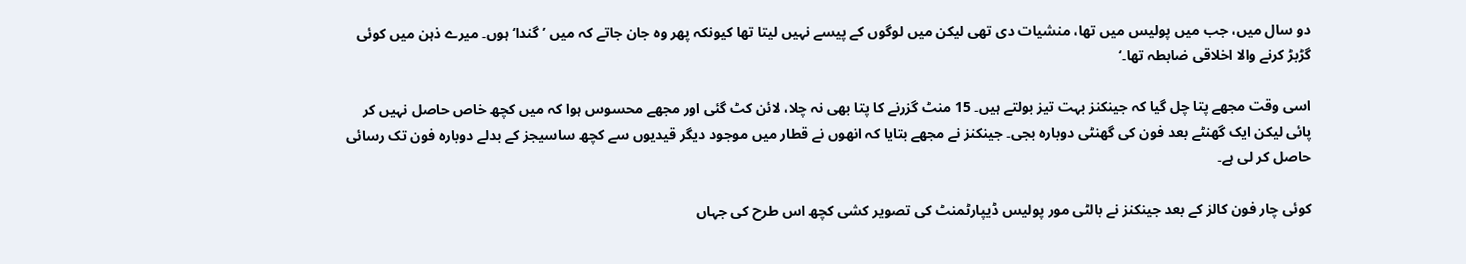دو سال میں، جب میں پولیس میں تھا، منشیات دی تھی لیکن میں لوگوں کے پیسے نہیں لیتا تھا کیونکہ پھر وہ جان جاتے کہ میں ’گندا‘ ہوں۔ میرے ذہن میں کوئی گڑبڑ کرنے والا اخلاقی ضابطہ تھا۔‘

اسی وقت مجھے پتا چل گیا کہ جینکنز بہت تیز بولتے ہیں۔ 15 منٹ گزرنے کا پتا بھی نہ چلا، لائن کٹ گئی اور مجھے محسوس ہوا کہ میں کچھ خاص حاصل نہیں کر پائی لیکن ایک گھنٹے بعد فون کی گھنٹی دوبارہ بجی۔ جینکنز نے مجھے بتایا کہ انھوں نے قطار میں موجود دیگر قیدیوں سے کچھ ساسیجز کے بدلے دوبارہ فون تک رسائی حاصل کر لی ہے۔

کوئی چار فون کالز کے بعد جینکنز نے بالٹی مور پولیس ڈیپارٹمنٹ کی تصویر کشی کچھ اس طرح کی جہاں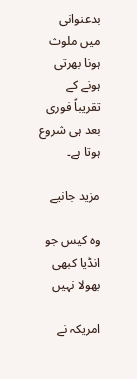بدعنوانی میں ملوث ہونا بھرتی ہونے کے تقریباً فوری بعد ہی شروع ہوتا ہے۔

مزید جانیے

وہ کیس جو انڈیا کبھی بھولا نہیں

امریکہ نے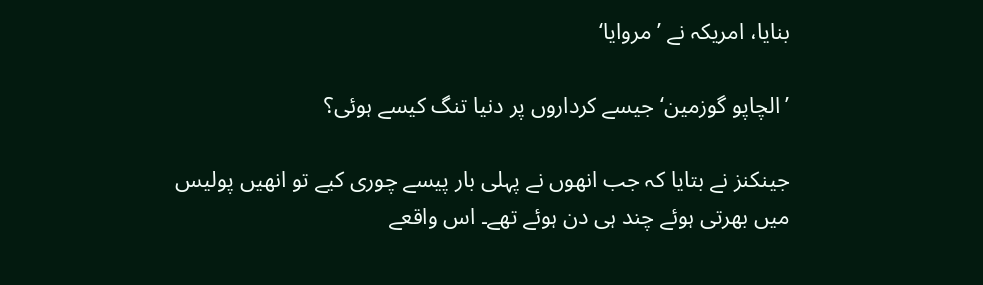بنایا، امریکہ نے ’مروایا‘

’الچاپو گوزمین‘ جیسے کرداروں پر دنیا تنگ کیسے ہوئی؟

جینکنز نے بتایا کہ جب انھوں نے پہلی بار پیسے چوری کیے تو انھیں پولیس میں بھرتی ہوئے چند ہی دن ہوئے تھے۔ اس واقعے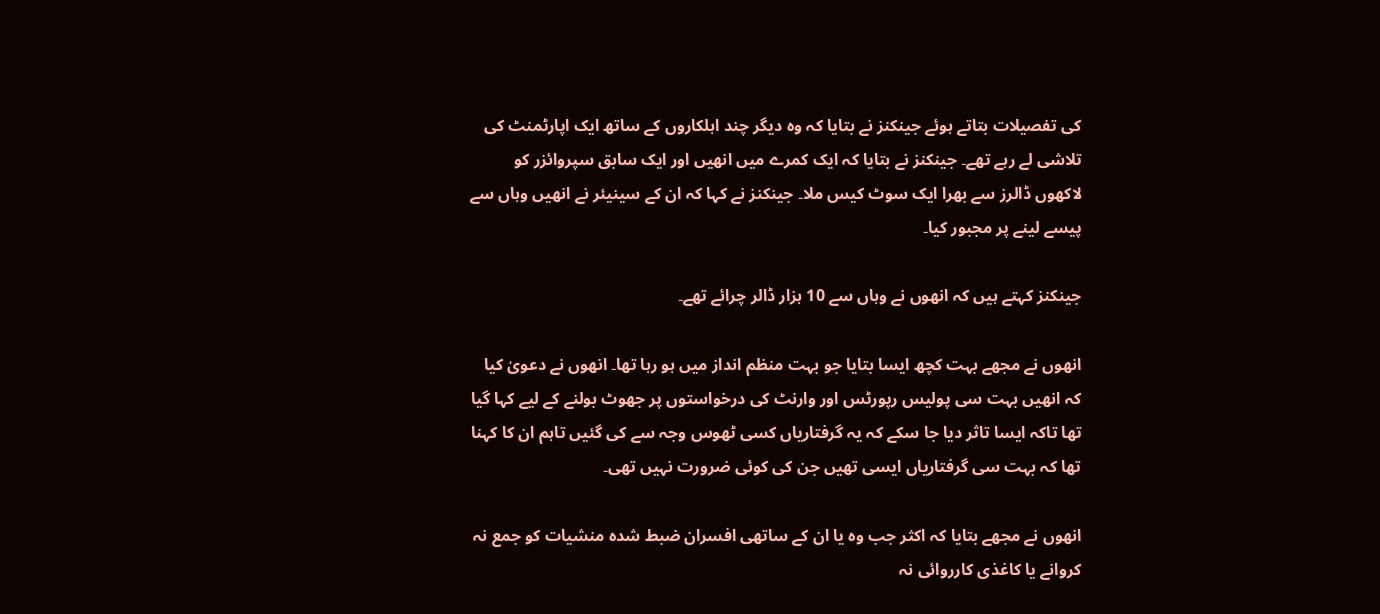کی تفصیلات بتاتے ہوئے جینکنز نے بتایا کہ وہ دیگر چند اہلکاروں کے ساتھ ایک اپارٹمنٹ کی تلاشی لے رہے تھے۔ جینکنز نے بتایا کہ ایک کمرے میں انھیں اور ایک سابق سپروائزر کو لاکھوں ڈالرز سے بھرا ایک سوٹ کیس ملا۔ جینکنز نے کہا کہ ان کے سینیئر نے انھیں وہاں سے پیسے لینے پر مجبور کیا۔

جینکنز کہتے ہیں کہ انھوں نے وہاں سے 10 ہزار ڈالر چرائے تھے۔

انھوں نے مجھے بہت کچھ ایسا بتایا جو بہت منظم انداز میں ہو رہا تھا۔ انھوں نے دعویٰ کیا کہ انھیں بہت سی پولیس رپورٹس اور وارنٹ کی درخواستوں پر جھوٹ بولنے کے لیے کہا گیا تھا تاکہ ایسا تاثر دیا جا سکے کہ یہ گرفتاریاں کسی ٹھوس وجہ سے کی گئیں تاہم ان کا کہنا تھا کہ بہت سی گرفتاریاں ایسی تھیں جن کی کوئی ضرورت نہیں تھی۔

انھوں نے مجھے بتایا کہ اکثر جب وہ یا ان کے ساتھی افسران ضبط شدہ منشیات کو جمع نہ کروانے یا کاغذی کارروائی نہ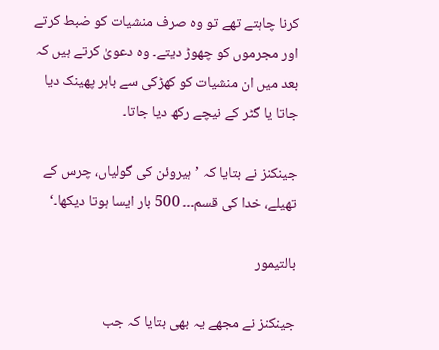کرنا چاہتے تھے تو وہ صرف منشیات کو ضبط کرتے اور مجرموں کو چھوڑ دیتے۔ وہ دعویٰ کرتے ہیں کہ بعد میں ان منشیات کو کھڑکی سے باہر پھینک دیا جاتا یا گٹر کے نیچے رکھ دیا جاتا۔

جینکنز نے بتایا کہ ’ہیروئن کی گولیاں، چرس کے تھیلے، خدا کی قسم۔۔۔ 500 بار ایسا ہوتا دیکھا۔‘

بالتیمور

جینکنز نے مجھے یہ بھی بتایا کہ جب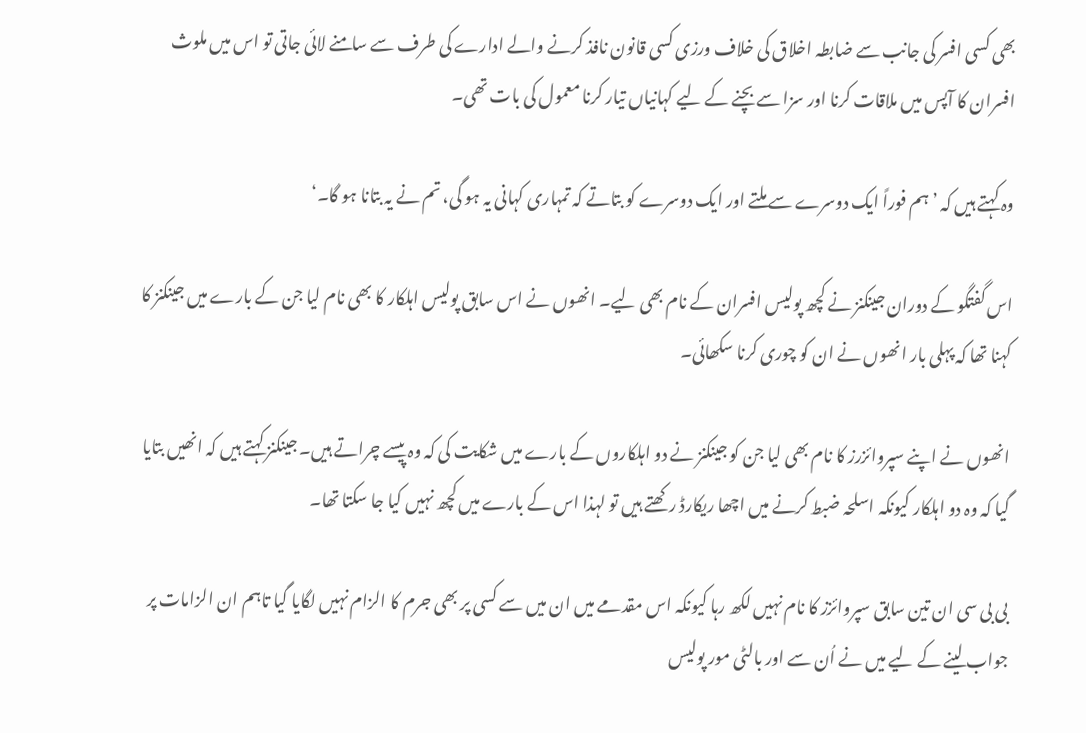بھی کسی افسر کی جانب سے ضابطہ اخلاق کی خلاف ورزی کسی قانون نافذ کرنے والے ادارے کی طرف سے سامنے لائی جاتی تو اس میں ملوث افسران کا آپس میں ملاقات کرنا اور سزا سے بچنے کے لیے کہانیاں تیار کرنا معمول کی بات تھی۔

وہ کہتے ہیں کہ ’ہم فوراً ایک دوسرے سے ملتے اور ایک دوسرے کو بتاتے کہ تمہاری کہانی یہ ہو گی، تم نے یہ بتانا ہو گا۔‘

اس گفتگو کے دوران جینکنز نے کچھ پولیس افسران کے نام بھی لیے۔ انھوں نے اس سابق پولیس اہلکار کا بھی نام لیا جن کے بارے میں جینکنز کا کہنا تھا کہ پہلی بار انھوں نے ان کو چوری کرنا سکھائی۔

انھوں نے اپنے سپروائزرز کا نام بھی لیا جن کو جینکنز نے دو اہلکاروں کے بارے میں شکایت کی کہ وہ پیسے چراتے ہیں۔ جینکنز کہتے ہیں کہ انھیں بتایا گیا کہ وہ دو اہلکار کیونکہ اسلحہ ضبط کرنے میں اچھا ریکارڈ رکھتے ہیں تو لہذا اس کے بارے میں کچھ نہیں کیا جا سکتا تھا۔

بی بی سی ان تین سابق سپروائزز کا نام نہیں لکھ رہا کیونکہ اس مقدمے میں ان میں سے کسی پر بھی جرم کا الزام نہیں لگایا گیا تاہم ان الزامات پر جواب لینے کے لیے میں نے اُن سے اور بالٹی مور پولیس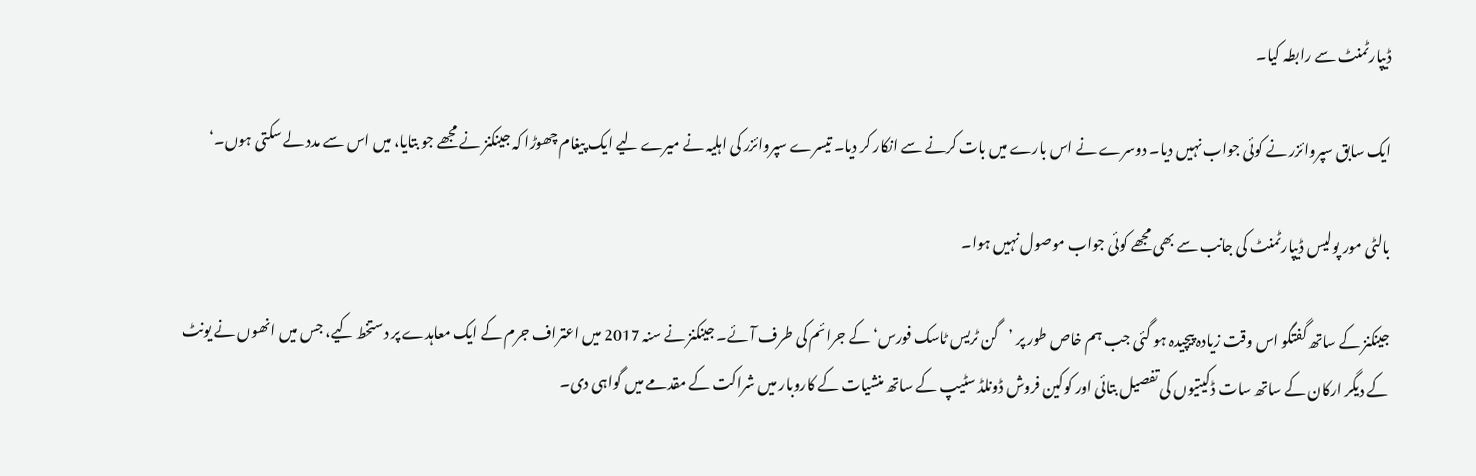ڈیپارٹمنٹ سے رابطہ کیا۔

ایک سابق سپروائزر نے کوئی جواب نہیں دیا۔ دوسرے نے اس بارے میں بات کرنے سے انکار کر دیا۔ تیسرے سپروائزر کی اہلیہ نے میرے لیے ایک پیغام چھوڑا کہ جینکنز نے مجھے جو بتایا، میں اس سے مدد لے سکتی ہوں۔‘

بالٹی مور پولیس ڈیپارٹمنٹ کی جانب سے بھی مجھے کوئی جواب موصول نہیں ہوا۔

جینکنز کے ساتھ گفتگو اس وقت زیادہ پیچیدہ ہو گئی جب ہم خاص طور پر ’گن ٹریس ٹاسک فورس‘ کے جرائم کی طرف آئے۔ جینکنز نے سنہ 2017 میں اعتراف جرم کے ایک معاہدے پر دستخط کیے، جس میں انھوں نے یونٹ کے دیگر ارکان کے ساتھ سات ڈکیتیوں کی تفصیل بتائی اور کوکین فروش ڈونلڈ سٹیپ کے ساتھ منشیات کے کاروبار میں شراکت کے مقدمے میں گواہی دی۔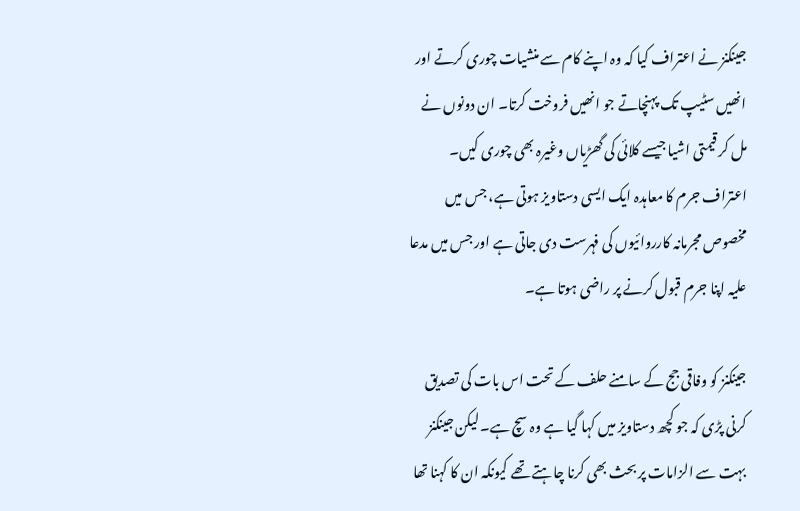جینکنز نے اعتراف کیا کہ وہ اپنے کام سے منشیات چوری کرتے اور انھیں سٹیپ تک پہنچاتے جو انھیں فروخت کرتا۔ ان دونوں نے مل کر قیمتی اشیا جیسے کلائی کی گھڑیاں وغیرہ بھی چوری کیں۔ اعتراف جرم کا معاہدہ ایک ایسی دستاویز ہوتی ہے، جس میں مخصوص مجرمانہ کارروائیوں کی فہرست دی جاتی ہے اور جس میں مدعا علیہ اپنا جرم قبول کرنے پر راضی ہوتا ہے۔

جینکنز کو وفاقی جج کے سامنے حلف کے تحت اس بات کی تصدیق کرنی پڑی کہ جو کچھ دستاویز میں کہا گیا ہے وہ سچ ہے۔ لیکن جینکنز بہت سے الزامات پر بحث بھی کرنا چاہتے تھے کیونکہ ان کا کہنا تھا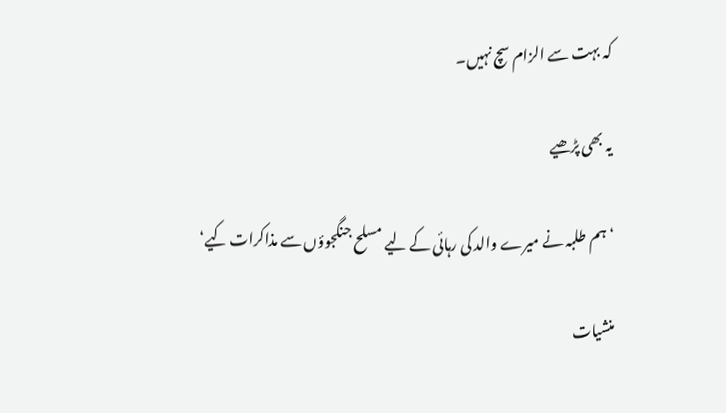کہ بہت سے الزام سچ نہیں۔

یہ بھی پڑھیے

‘ہم طلبہ نے میرے والد کی رہائی کے لیے مسلح جنگجوؤں سے مذاکرات کیے‘

منشیات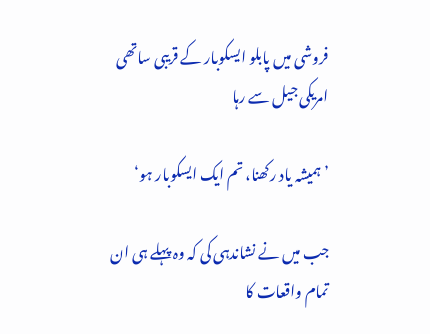فروشی میں پابلو ایسکوبار کے قریبی ساتھی امریکی جیل سے رہا

’ہمیشہ یاد رکھنا، تم ایک ایسکوبار ہو‘

جب میں نے نشاندہی کی کہ وہ پہلے ہی ان تمام واقعات کا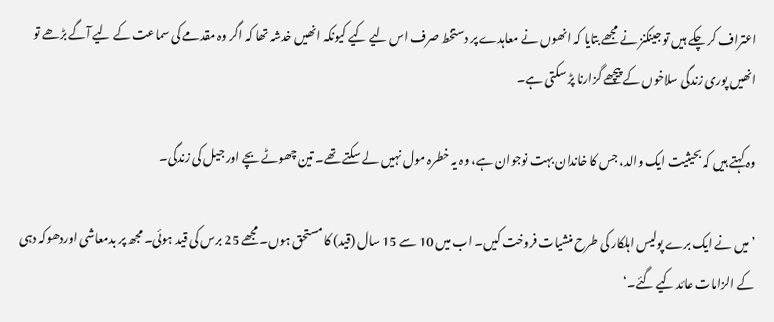اعتراف کر چکے ہیں تو جینکنز نے مجھے بتایا کہ انھوں نے معاہدے پر دستخط صرف اس لیے کیے کیونکہ انھیں خدشہ تھا کہ اگر وہ مقدمے کی سماعت کے لیے آگے بڑھے تو انھیں پوری زندگی سلاخوں کے پیچھے گزارنا پڑ سکتی ہے۔

وہ کہتے ہیں کہ بحیثیت ایک والد، جس کا خاندان بہت نوجوان ہے، وہ یہ خطرہ مول نہیں لے سکتے تھے۔ تین چھوٹے بچے اور جیل کی زندگی۔

’میں نے ایک برے پولیس اہلکار کی طرح منشیات فروخت کیں۔ اب میں 10 سے 15 سال (قید) کا مستحق ہوں۔ مجھے 25 برس کی قید ہوئی۔ مجھ پر بدمعاشی اوردھوکہ دہی کے الزامات عائد کیے گئے۔‘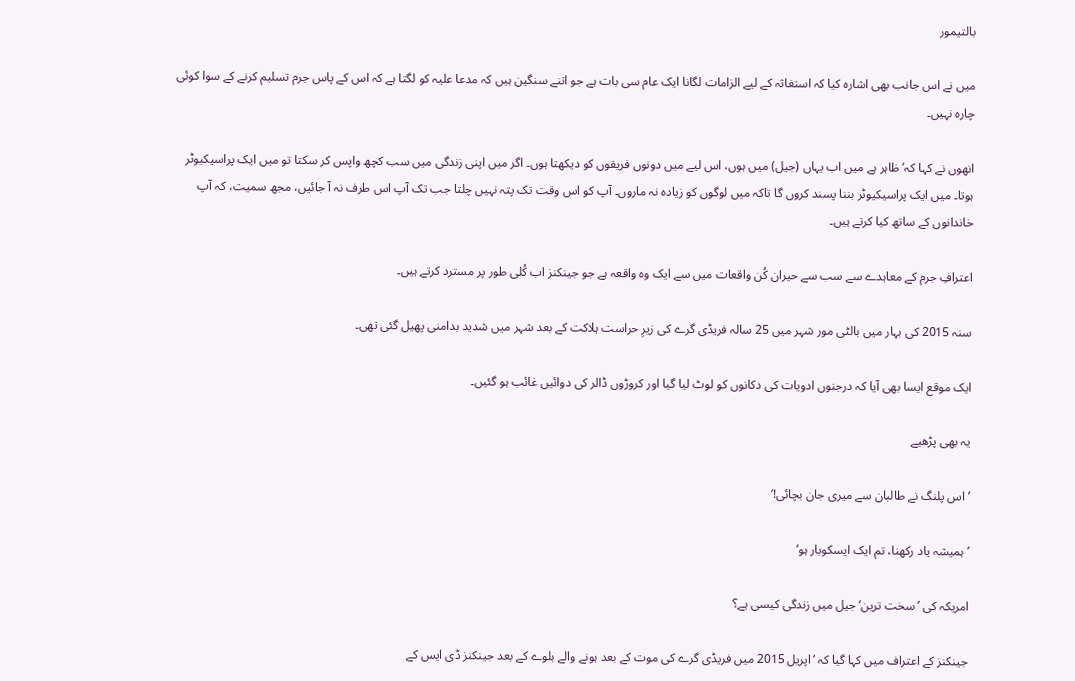بالتیمور

میں نے اس جانب بھی اشارہ کیا کہ استغاثہ کے لیے الزامات لگانا ایک عام سی بات ہے جو اتنے سنگین ہیں کہ مدعا علیہ کو لگتا ہے کہ اس کے پاس جرم تسلیم کرنے کے سوا کوئی چارہ نہیں۔

انھوں نے کہا کہ’ظاہر ہے میں اب یہاں (جیل) میں ہوں، اس لیے میں دونوں فریقوں کو دیکھتا ہوں۔ اگر میں اپنی زندگی میں سب کچھ واپس کر سکتا تو میں ایک پراسیکیوٹر ہوتا۔ میں ایک پراسیکیوٹر بننا پسند کروں گا تاکہ میں لوگوں کو زیادہ نہ ماروں۔ آپ کو اس وقت تک پتہ نہیں چلتا جب تک آپ اس طرف نہ آ جائیں، مجھ سمیت، کہ آپ خاندانوں کے ساتھ کیا کرتے ہیں۔

اعترافِ جرم کے معاہدے سے سب سے حیران کُن واقعات میں سے ایک وہ واقعہ ہے جو جینکنز اب کُلی طور پر مسترد کرتے ہیں۔

سنہ 2015 کی بہار میں بالٹی مور شہر میں 25 سالہ فریڈی گرے کی زیرِ حراست ہلاکت کے بعد شہر میں شدید بدامنی پھیل گئی تھی۔

ایک موقع ایسا بھی آیا کہ درجنوں ادویات کی دکانوں کو لوٹ لیا گیا اور کروڑوں ڈالر کی دوائیں غائب ہو گئیں۔

یہ بھی پڑھیے

’اس پلنگ نے طالبان سے میری جان بچائی!‘

’ہمیشہ یاد رکھنا، تم ایک ایسکوبار ہو‘

امریکہ کی ’سخت ترین‘ جیل میں زندگی کیسی ہے؟

جینکنز کے اعتراف میں کہا گیا کہ ‘اپریل 2015 میں فریڈی گرے کی موت کے بعد ہونے والے بلوے کے بعد جینکنز ڈی ایس کے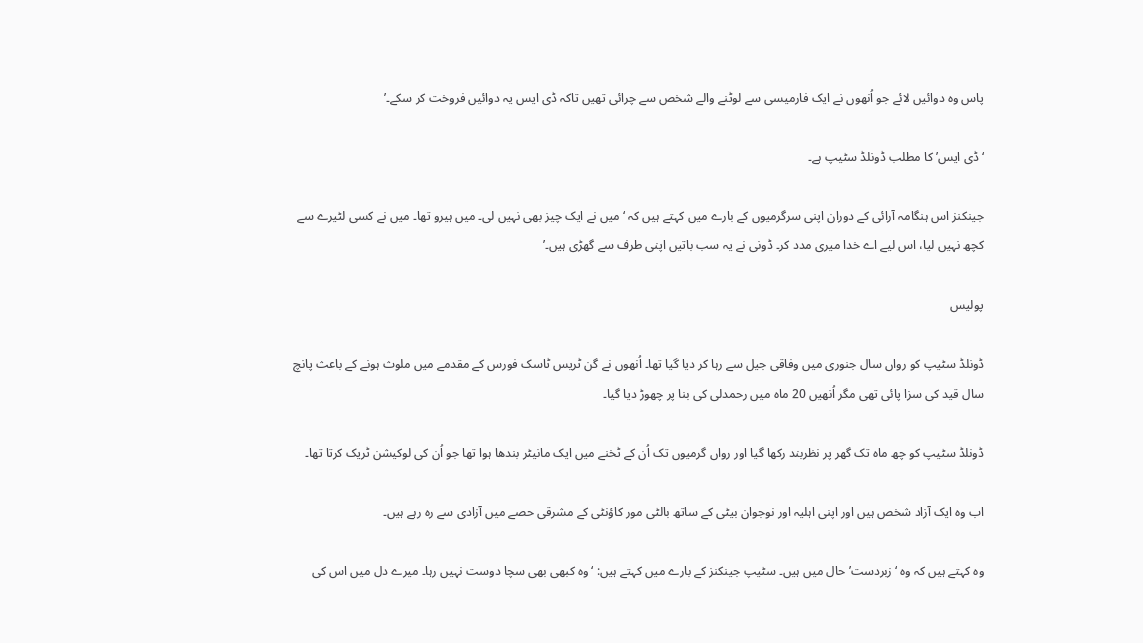پاس وہ دوائیں لائے جو اُنھوں نے ایک فارمیسی سے لوٹنے والے شخص سے چرائی تھیں تاکہ ڈی ایس یہ دوائیں فروخت کر سکے۔’

‘ڈی ایس’ کا مطلب ڈونلڈ سٹیپ ہے۔

جینکنز اس ہنگامہ آرائی کے دوران اپنی سرگرمیوں کے بارے میں کہتے ہیں کہ ‘میں نے ایک چیز بھی نہیں لی۔ میں ہیرو تھا۔ میں نے کسی لٹیرے سے کچھ نہیں لیا، اس لیے اے خدا میری مدد کر۔ ڈونی نے یہ سب باتیں اپنی طرف سے گھڑی ہیں۔’

پولیس

ڈونلڈ سٹیپ کو رواں سال جنوری میں وفاقی جیل سے رہا کر دیا گیا تھا۔ اُنھوں نے گن ٹریس ٹاسک فورس کے مقدمے میں ملوث ہونے کے باعث پانچ سال قید کی سزا پائی تھی مگر اُنھیں 20 ماہ میں رحمدلی کی بنا پر چھوڑ دیا گیا۔

ڈونلڈ سٹیپ کو چھ ماہ تک گھر پر نظربند رکھا گیا اور رواں گرمیوں تک اُن کے ٹخنے میں ایک مانیٹر بندھا ہوا تھا جو اُن کی لوکیشن ٹریک کرتا تھا۔

اب وہ ایک آزاد شخص ہیں اور اپنی اہلیہ اور نوجوان بیٹی کے ساتھ بالٹی مور کاؤنٹی کے مشرقی حصے میں آزادی سے رہ رہے ہیں۔

وہ کہتے ہیں کہ وہ ‘زبردست’ حال میں ہیں۔ سٹیپ جینکنز کے بارے میں کہتے ہیں: ‘وہ کبھی بھی سچا دوست نہیں رہا۔ میرے دل میں اس کی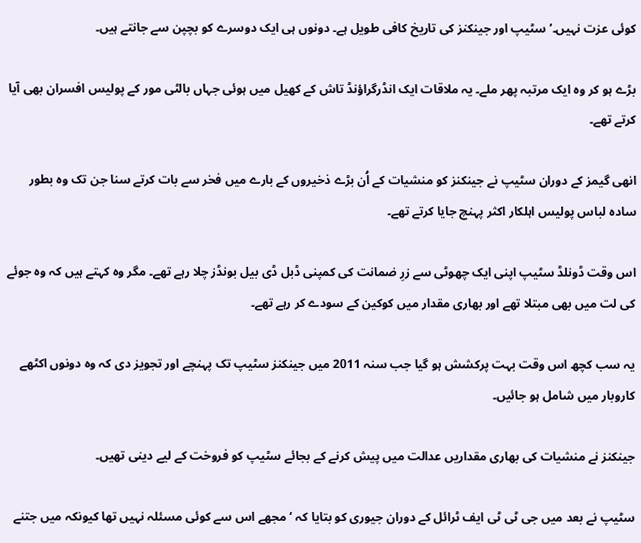کوئی عزت نہیں۔’ سٹیپ اور جینکنز کی تاریخ کافی طویل ہے۔ دونوں ہی ایک دوسرے کو بچپن سے جانتے ہیں۔

بڑے ہو کر وہ ایک مرتبہ پھر ملے۔ یہ ملاقات ایک انڈرگراؤنڈ تاش کے کھیل میں ہوئی جہاں بالٹی مور کے پولیس افسران بھی آیا کرتے تھے۔

انھی گیمز کے دوران سٹیپ نے جینکنز کو منشیات کے اُن بڑے ذخیروں کے بارے میں فخر سے بات کرتے سنا جن تک وہ بطور سادہ لباس پولیس اہلکار اکثر پہنچ جایا کرتے تھے۔

اس وقت ڈونلڈ سٹیپ اپنی ایک چھوٹی سے زرِ ضمانت کی کمپنی ڈبل ڈی بیل بونڈز چلا رہے تھے۔ مگر وہ کہتے ہیں کہ وہ جوئے کی لت میں بھی مبتلا تھے اور بھاری مقدار میں کوکین کے سودے کر رہے تھے۔

یہ سب کچھ اس وقت بہت پرکشش ہو گیا جب سنہ 2011 میں جینکنز سٹیپ تک پہنچے اور تجویز دی کہ وہ دونوں اکٹھے کاروبار میں شامل ہو جائیں۔

جینکنز نے منشیات کی بھاری مقداریں عدالت میں پیش کرنے کے بجائے سٹیپ کو فروخت کے لیے دینی تھیں۔

سٹیپ نے بعد میں جی ٹی ٹی ایف ٹرائل کے دوران جیوری کو بتایا کہ ‘مجھے اس سے کوئی مسئلہ نہیں تھا کیونکہ میں جتنے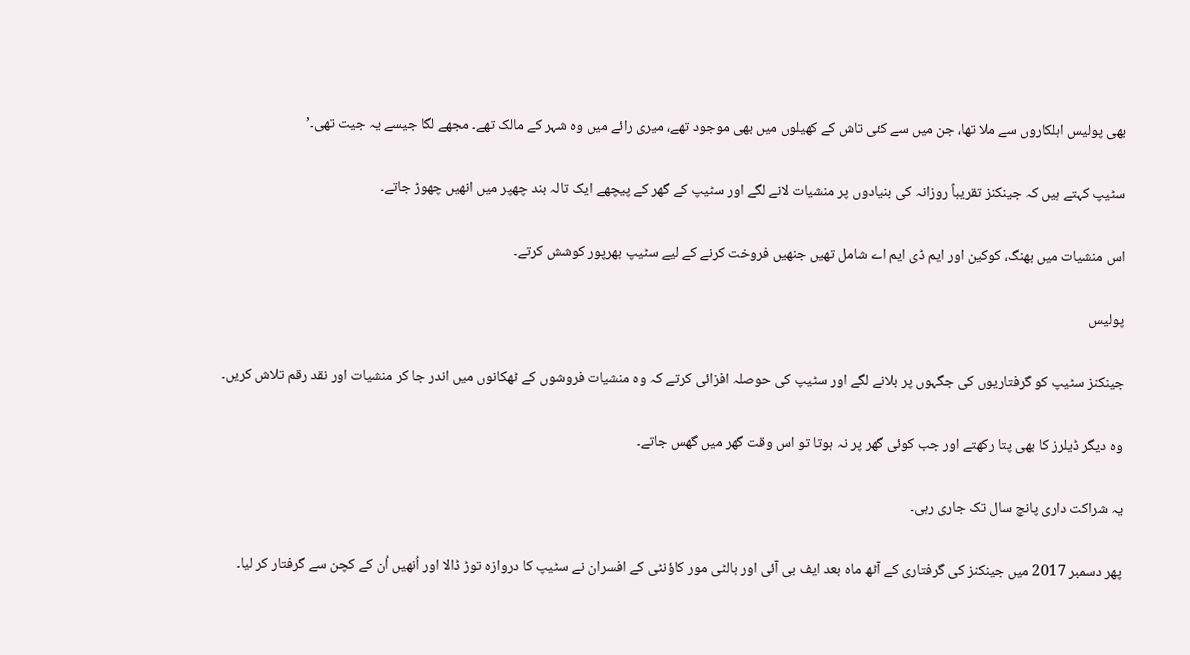بھی پولیس اہلکاروں سے ملا تھا، جن میں سے کئی تاش کے کھیلوں میں بھی موجود تھے، میری رائے میں وہ شہر کے مالک تھے۔ مجھے لگا جیسے یہ جیت تھی۔’

سٹیپ کہتے ہیں کہ جینکنز تقریباً روزانہ کی بنیادوں پر منشیات لانے لگے اور سٹیپ کے گھر کے پیچھے ایک تالہ بند چھپر میں انھیں چھوڑ جاتے۔

اس منشیات میں بھنگ، کوکین اور ایم ڈی ایم اے شامل تھیں جنھیں فروخت کرنے کے لیے سٹیپ بھرپور کوشش کرتے۔

پولیس

جینکنز سٹیپ کو گرفتاریوں کی جگہوں پر بلانے لگے اور سٹیپ کی حوصلہ افزائی کرتے کہ وہ منشیات فروشوں کے ٹھکانوں میں اندر جا کر منشیات اور نقد رقم تلاش کریں۔

وہ دیگر ڈیلرز کا بھی پتا رکھتے اور جب کوئی گھر پر نہ ہوتا تو اس وقت گھر میں گھس جاتے۔

یہ شراکت داری پانچ سال تک جاری رہی۔

پھر دسمبر 2017 میں جینکنز کی گرفتاری کے آٹھ ماہ بعد ایف بی آئی اور بالٹی مور کاؤنٹی کے افسران نے سٹیپ کا دروازہ توڑ ڈالا اور اُنھیں اُن کے کچن سے گرفتار کر لیا۔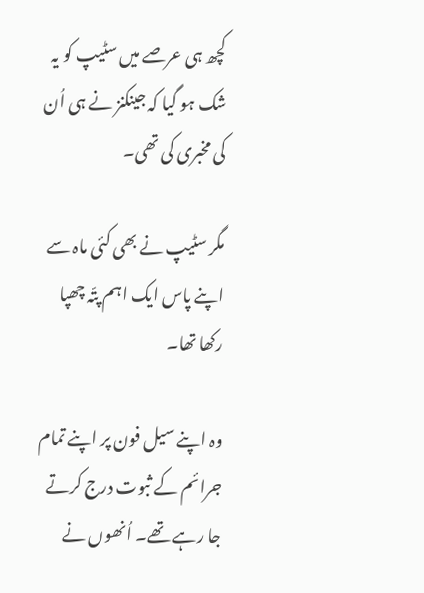کچھ ہی عرصے میں سٹیپ کو یہ شک ہو گیا کہ جینکنز نے ہی اُن کی مخبری کی تھی۔

مگر سٹیپ نے بھی کئی ماہ سے اپنے پاس ایک اہم پتّہ چھپا رکھا تھا۔

وہ اپنے سیل فون پر اپنے تمام جرائم کے ثبوت درج کرتے جا رہے تھے۔ اُنھوں نے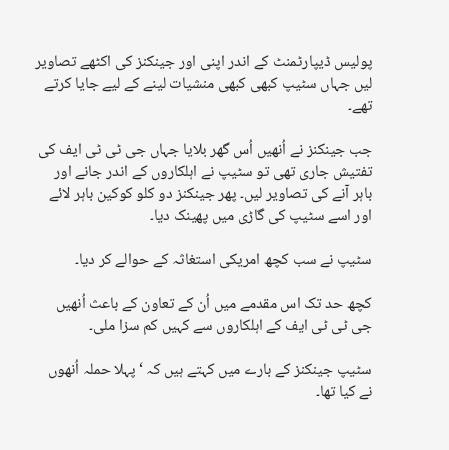پولیس ڈیپارٹمنٹ کے اندر اپنی اور جینکنز کی اکٹھے تصاویر لیں جہاں سٹیپ کبھی کبھی منشیات لینے کے لیے جایا کرتے تھے۔

جب جینکنز نے اُنھیں اُس گھر بلایا جہاں جی ٹی ٹی ایف کی تفتیش جاری تھی تو سٹیپ نے اہلکاروں کے اندر جانے اور باہر آنے کی تصاویر لیں۔ پھر جینکنز دو کلو کوکین باہر لائے اور اسے سٹیپ کی گاڑی میں پھینک دیا۔

سٹیپ نے سب کچھ امریکی استغاثہ کے حوالے کر دیا۔

کچھ حد تک اس مقدمے میں اُن کے تعاون کے باعث اُنھیں جی ٹی ٹی ایف کے اہلکاروں سے کہیں کم سزا ملی۔

سٹیپ جینکنز کے بارے میں کہتے ہیں کہ ‘پہلا حملہ اُنھوں نے کیا تھا۔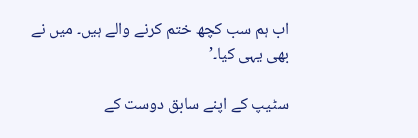اب ہم سب کچھ ختم کرنے والے ہیں۔ میں نے بھی یہی کیا۔’

سٹیپ کے اپنے سابق دوست کے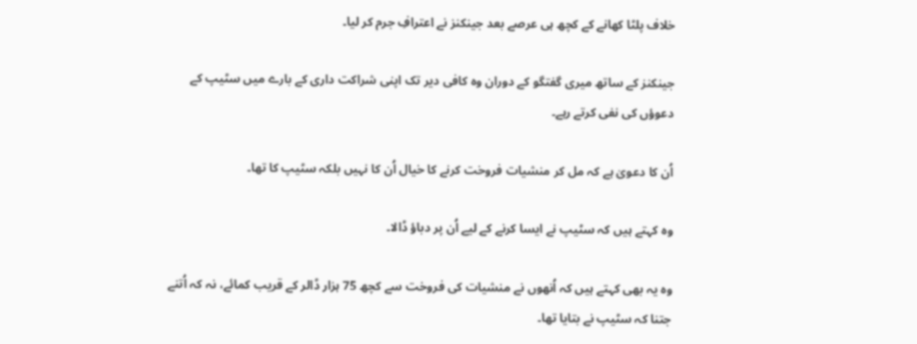خلاف پلٹا کھانے کے کچھ ہی عرصے بعد جینکنز نے اعترافِ جرم کر لیا۔

جینکنز کے ساتھ میری گفتگو کے دوران وہ کافی دیر تک اپنی شراکت داری کے بارے میں سٹیپ کے دعوؤں کی نفی کرتے رہے۔

اُن کا دعویٰ ہے کہ مل کر منشیات فروخت کرنے کا خیال اُن کا نہیں بلکہ سٹیپ کا تھا۔

وہ کہتے ہیں کہ سٹیپ نے ایسا کرنے کے لیے اُن پر دباؤ ڈالا۔

وہ یہ بھی کہتے ہیں کہ اُنھوں نے منشیات کی فروخت سے کچھ 75 ہزار ڈالر کے قریب کمائے، نہ کہ اُتنے جتنا کہ سٹیپ نے بتایا تھا۔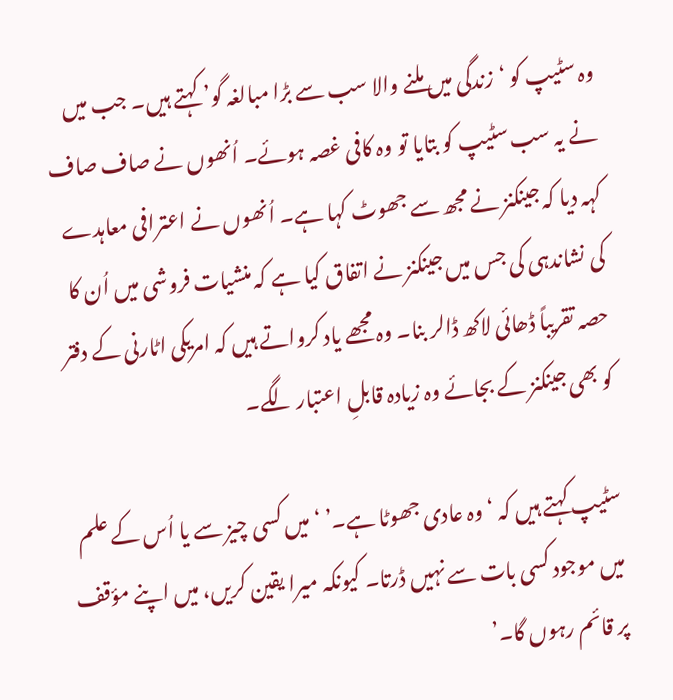وہ سٹیپ کو ‘زندگی میں ملنے والا سب سے بڑا مبالغہ گو’ کہتے ہیں۔ جب میں نے یہ سب سٹیپ کو بتایا تو وہ کافی غصہ ہوئے۔ اُنھوں نے صاف صاف کہہ دیا کہ جینکنز نے مجھ سے جھوٹ کہا ہے۔ اُنھوں نے اعترافی معاہدے کی نشاندہی کی جس میں جینکنز نے اتفاق کیا ہے کہ منشیات فروشی میں اُن کا حصہ تقریباً ڈھائی لاکھ ڈالر بنا۔ وہ مجھے یاد کرواتے ہیں کہ امریکی اٹارنی کے دفتر کو بھی جینکنز کے بجائے وہ زیادہ قابلِ اعتبار لگے۔

سٹیپ کہتے ہیں کہ ‘وہ عادی جھوٹا ہے۔’ ‘میں کسی چیز سے یا اُس کے علم میں موجود کسی بات سے نہیں ڈرتا۔ کیونکہ میرا یقین کریں، میں اپنے مؤقف پر قائم رہوں گا۔’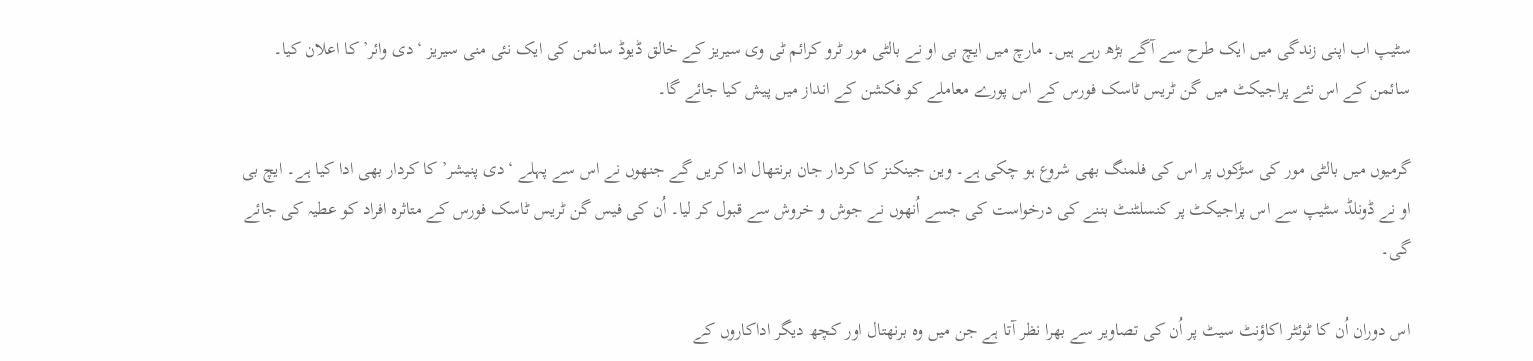سٹیپ اب اپنی زندگی میں ایک طرح سے آگے بڑھ رہے ہیں۔ مارچ میں ایچ بی او نے بالٹی مور ٹرو کرائم ٹی وی سیریز کے خالق ڈیوڈ سائمن کی ایک نئی منی سیریز ‘دی وائر’ کا اعلان کیا۔ سائمن کے اس نئے پراجیکٹ میں گن ٹریس ٹاسک فورس کے اس پورے معاملے کو فکشن کے انداز میں پیش کیا جائے گا۔

گرمیوں میں بالٹی مور کی سڑکوں پر اس کی فلمنگ بھی شروع ہو چکی ہے۔ وین جینکنز کا کردار جان برنتھال ادا کریں گے جنھوں نے اس سے پہلے ‘دی پنیشر’ کا کردار بھی ادا کیا ہے۔ ایچ بی او نے ڈونلڈ سٹیپ سے اس پراجیکٹ پر کنسلٹنٹ بننے کی درخواست کی جسے اُنھوں نے جوش و خروش سے قبول کر لیا۔ اُن کی فیس گن ٹریس ٹاسک فورس کے متاثرہ افراد کو عطیہ کی جائے گی۔

اس دوران اُن کا ٹوئٹر اکاؤنٹ سیٹ پر اُن کی تصاویر سے بھرا نظر آتا ہے جن میں وہ برنھتال اور کچھ دیگر اداکاروں کے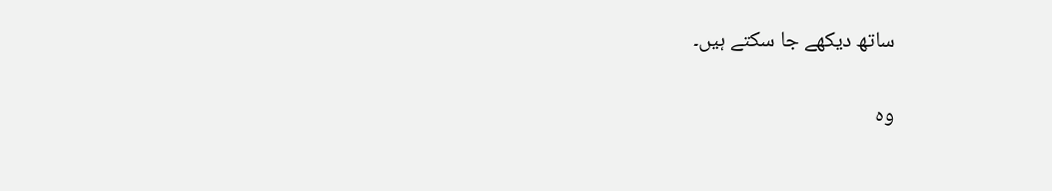ساتھ دیکھے جا سکتے ہیں۔

وہ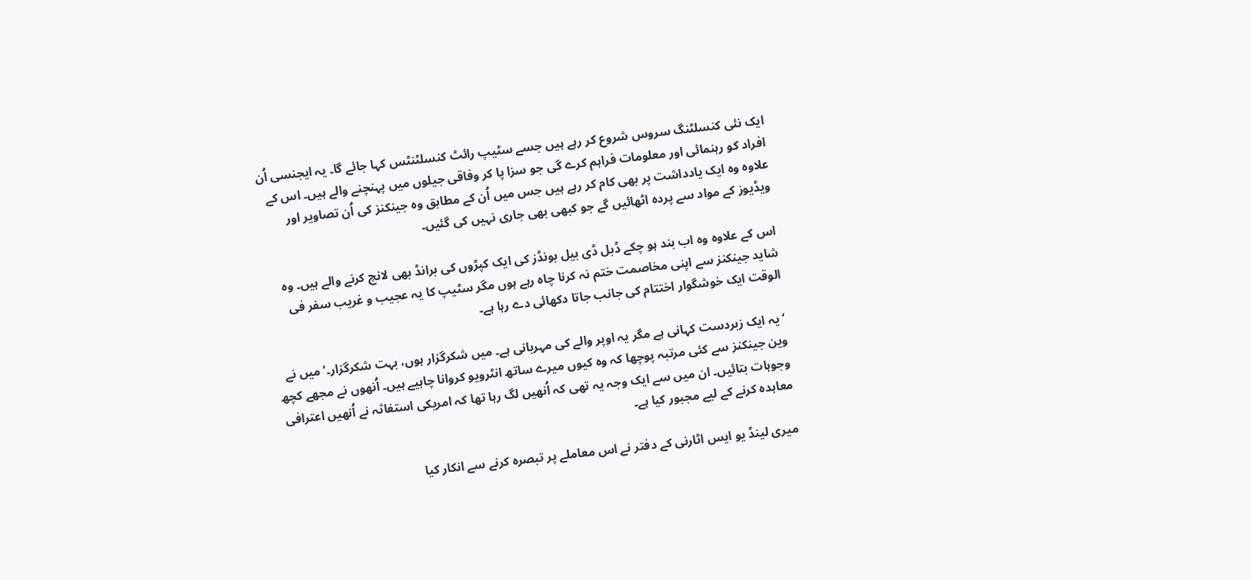ایک نئی کنسلٹنگ سروس شروع کر رہے ہیں جسے سٹیپ رائٹ کنسلٹنٹس کہا جائے گا۔ یہ ایجنسی اُن افراد کو رہنمائی اور معلومات فراہم کرے گی جو سزا پا کر وفاقی جیلوں میں پہنچنے والے ہیں۔ اس کے علاوہ وہ ایک یادداشت پر بھی کام کر رہے ہیں جس میں اُن کے مطابق وہ جینکنز کی اُن تصاویر اور ویڈیوز کے مواد سے پردہ اٹھائیں گے جو کبھی بھی جاری نہیں کی گئیں۔

اس کے علاوہ وہ اب بند ہو چکے ڈبل ڈی بیل بونڈز کی ایک کپڑوں کی برانڈ بھی لانچ کرنے والے ہیں۔ وہ شاید جینکنز سے اپنی مخاصمت ختم نہ کرنا چاہ رہے ہوں مگر سٹیپ کا یہ عجیب و غریب سفر فی الوقت ایک خوشگوار اختتام کی جانب جاتا دکھائی دے رہا ہے۔

‘یہ ایک زبردست کہانی ہے مگر یہ اوپر والے کی مہربانی ہے۔ میں شکرگزار ہوں، بہت شکرگزار۔’ میں نے وین جینکنز سے کئی مرتبہ پوچھا کہ وہ کیوں میرے ساتھ انٹرویو کروانا چاہیے ہیں۔ اُنھوں نے مجھے کچھ وجوہات بتائیں۔ ان میں سے ایک وجہ یہ تھی کہ اُنھیں لگ رہا تھا کہ امریکی استغاثہ نے اُنھیں اعترافی معاہدہ کرنے کے لیے مجبور کیا ہے۔

میری لینڈ یو ایس اٹارنی کے دفتر نے اس معاملے پر تبصرہ کرنے سے انکار کیا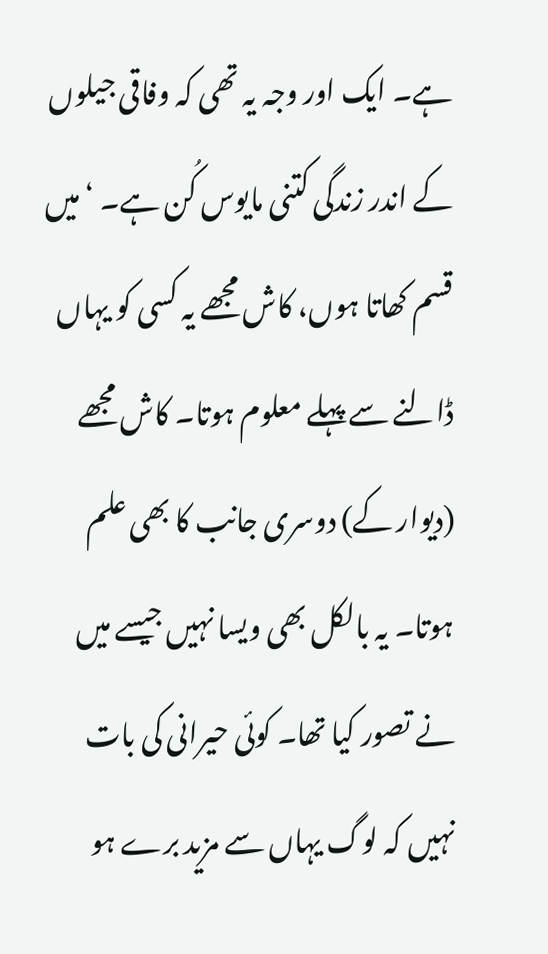ہے۔ ایک اور وجہ یہ تھی کہ وفاقی جیلوں کے اندر زندگی کتنی مایوس کُن ہے۔ ‘میں قسم کھاتا ہوں، کاش مجھے یہ کسی کو یہاں ڈالنے سے پہلے معلوم ہوتا۔ کاش مجھے (دیوار کے) دوسری جانب کا بھی علم ہوتا۔ یہ بالکل بھی ویسا نہیں جیسے میں نے تصور کیا تھا۔ کوئی حیرانی کی بات نہیں کہ لوگ یہاں سے مزید برے ہو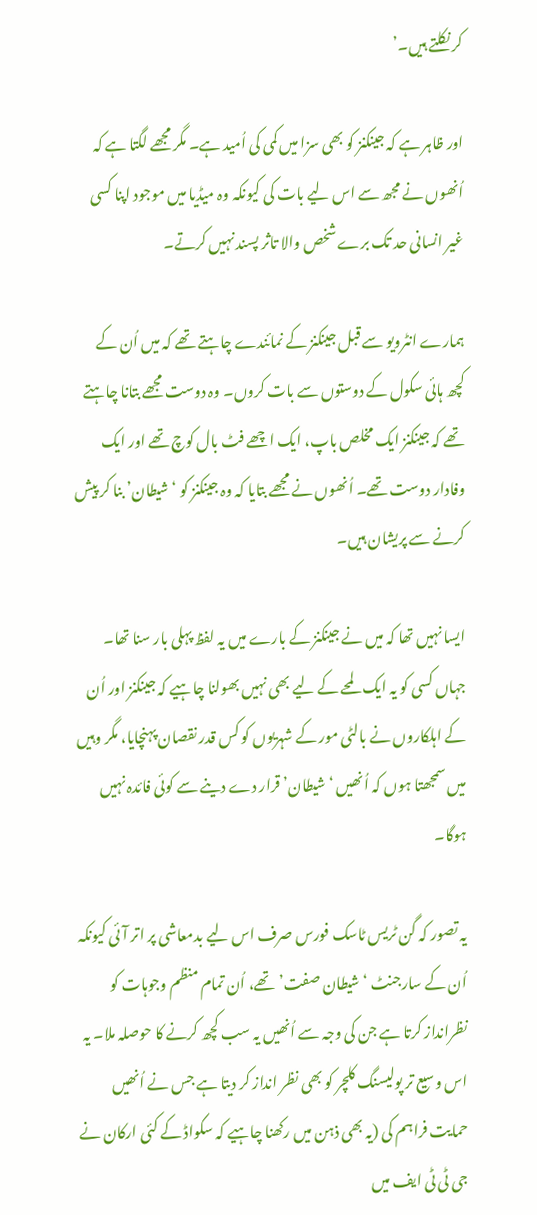کر نکلتے ہیں۔’

اور ظاہر ہے کہ جینکنز کو بھی سزا میں کمی کی اُمید ہے۔ مگر مجھے لگتا ہے کہ اُنھوں نے مجھ سے اس لیے بات کی کیونکہ وہ میڈیا میں موجود اپنا کسی غیر انسانی حد تک برے شخص والا تاثر پسند نہیں کرتے۔

ہمارے انٹرویو سے قبل جینکنز کے نمائندے چاہتے تھے کہ میں اُن کے کچھ ہائی سکول کے دوستوں سے بات کروں۔ وہ دوست مجھے بتانا چاہتے تھے کہ جینکنز ایک مخلص باپ، ایک اچھے فٹ بال کوچ تھے اور ایک وفادار دوست تھے۔ اُنھوں نے مجھے بتایا کہ وہ جینکنز کو ‘شیطان’ بنا کر پیش کرنے سے پریشان ہیں۔

ایسا نہیں تھا کہ میں نے جینکنز کے بارے میں یہ لفظ پہلی بار سنا تھا۔ جہاں کسی کو یہ ایک لمحے کے لیے بھی نہیں بھولنا چاہیے کہ جینکنز اور اُن کے اہلکاروں نے بالٹی مور کے شہریوں کو کس قدر نقصان پہنچایا، مگر وہیں میں سمجھتا ہوں کہ اُنھیں ‘شیطان’ قرار دے دینے سے کوئی فائدہ نہیں ہوگا۔

یہ تصور کہ گن ٹریس ٹاسک فورس صرف اس لیے بدمعاشی پر اتر آئی کیونکہ اُن کے سارجنٹ ‘شیطان صفت’ تھے، اُن تمام منظم وجوہات کو نظرانداز کرتا ہے جن کی وجہ سے اُنھیں یہ سب کچھ کرنے کا حوصلہ ملا۔ یہ اس وسیع تر پولیسنگ کلچر کو بھی نظر انداز کر دیتا ہے جس نے اُنھیں حمایت فراہم کی (یہ بھی ذہن میں رکھنا چاہیے کہ سکواڈ کے کئی ارکان نے جی ٹی ٹی ایف میں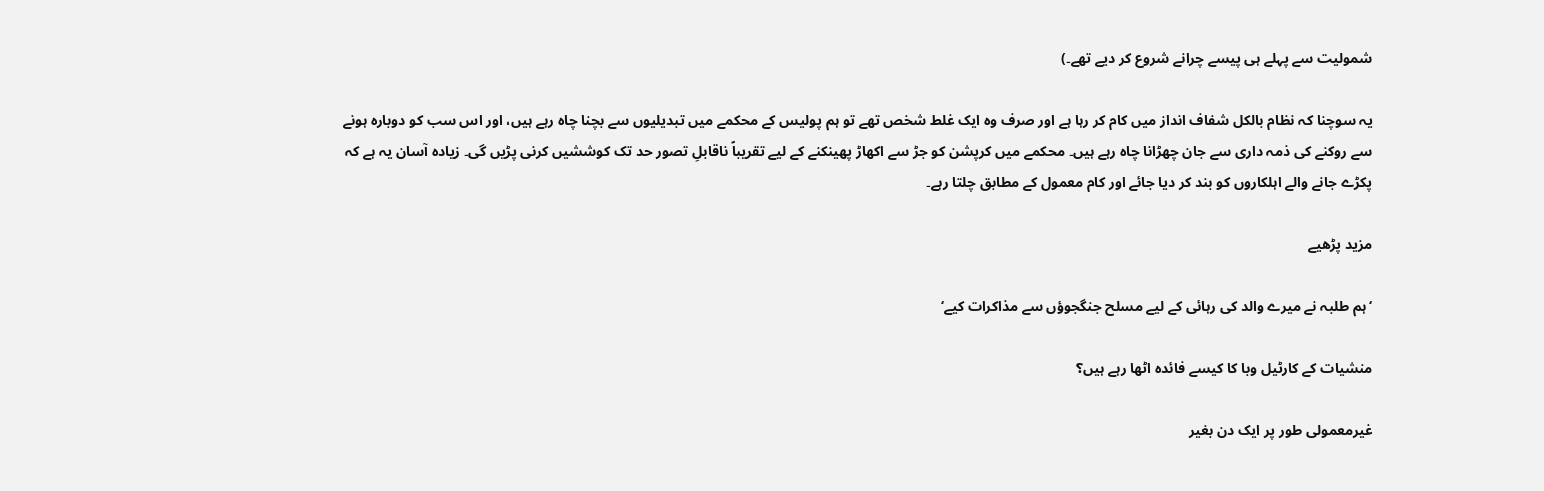شمولیت سے پہلے ہی پیسے چرانے شروع کر دیے تھے۔)

یہ سوچنا کہ نظام بالکل شفاف انداز میں کام کر رہا ہے اور صرف وہ ایک غلط شخص تھے تو ہم پولیس کے محکمے میں تبدیلیوں سے بچنا چاہ رہے ہیں، اور اس سب کو دوبارہ ہونے سے روکنے کی ذمہ داری سے جان چھڑانا چاہ رہے ہیں۔ محکمے میں کرپشن کو جڑ سے اکھاڑ پھینکنے کے لیے تقریباً ناقابلِ تصور حد تک کوششیں کرنی پڑیں گی۔ زیادہ آسان یہ ہے کہ پکڑے جانے والے اہلکاروں کو بند کر دیا جائے اور کام معمول کے مطابق چلتا رہے۔

مزید پڑھیے

‘ہم طلبہ نے میرے والد کی رہائی کے لیے مسلح جنگجوؤں سے مذاکرات کیے‘

منشیات کے کارٹیل وبا کا کیسے فائدہ اٹھا رہے ہیں؟

غیرمعمولی طور پر ایک دن بغیر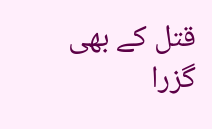قتل کے بھی گزرا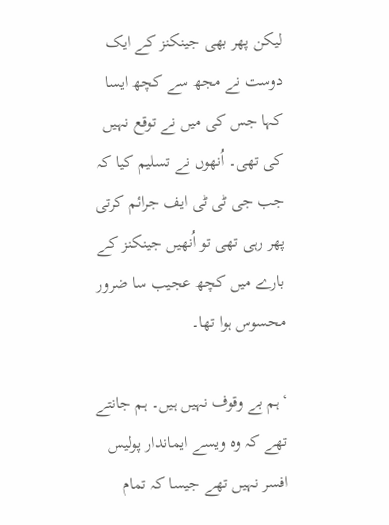لیکن پھر بھی جینکنز کے ایک دوست نے مجھ سے کچھ ایسا کہا جس کی میں نے توقع نہیں کی تھی۔ اُنھوں نے تسلیم کیا کہ جب جی ٹی ٹی ایف جرائم کرتی پھر رہی تھی تو اُنھیں جینکنز کے بارے میں کچھ عجیب سا ضرور محسوس ہوا تھا۔

‘ہم بے وقوف نہیں ہیں۔ ہم جانتے تھے کہ وہ ویسے ایماندار پولیس افسر نہیں تھے جیسا کہ تمام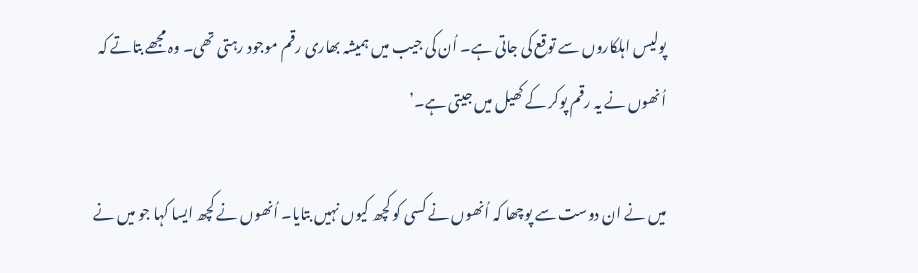پولیس اہلکاروں سے توقع کی جاتی ہے۔ اُن کی جیب میں ہمیشہ بھاری رقم موجود رہتی تھی۔ وہ مجھے بتاتے کہ اُنھوں نے یہ رقم پوکر کے کھیل میں جیتی ہے۔’

میں نے ان دوست سے پوچھا کہ اُنھوں نے کسی کو کچھ کیوں نہیں بتایا۔ اُنھوں نے کچھ ایسا کہا جو میں نے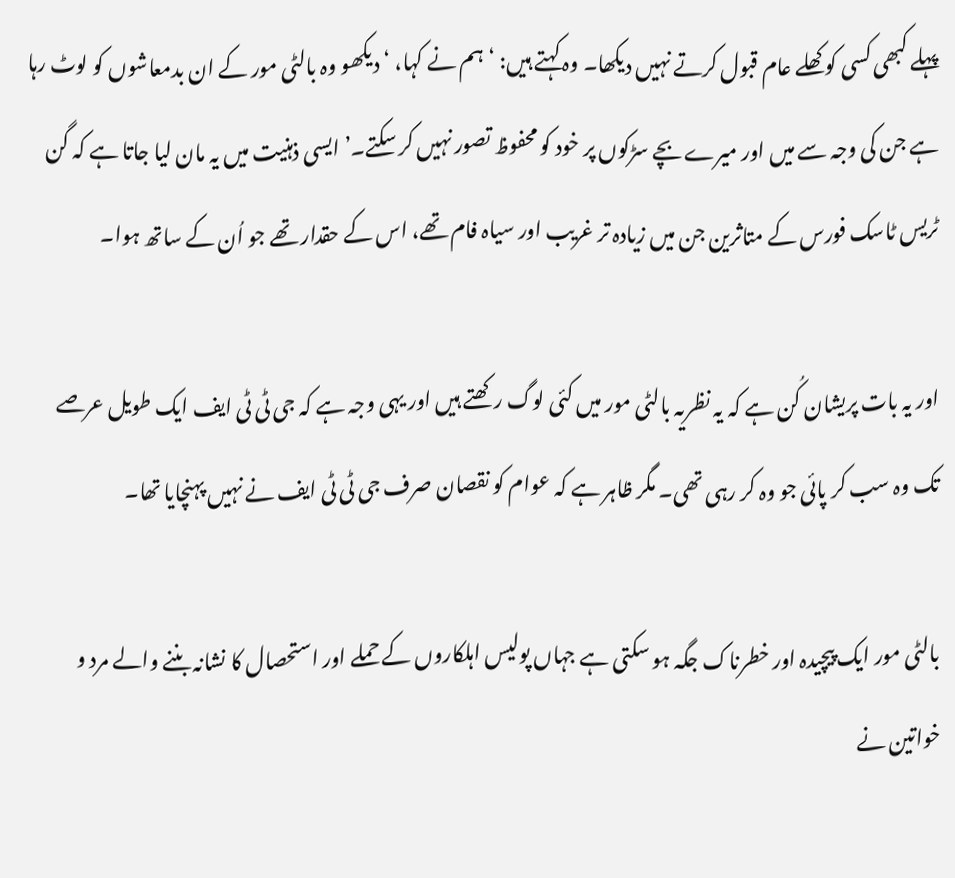پہلے کبھی کسی کو کھلے عام قبول کرتے نہیں دیکھا۔ وہ کہتے ہیں: ‘ہم نے کہا، ‘دیکھو وہ بالٹی مور کے ان بدمعاشوں کو لوٹ رہا ہے جن کی وجہ سے میں اور میرے بچے سڑکوں پر خود کو محفوظ تصور نہیں کر سکتے۔’ ایسی ذہنیت میں یہ مان لیا جاتا ہے کہ گن ٹریس ٹاسک فورس کے متاثرین جن میں زیادہ تر غریب اور سیاہ فام تھے، اس کے حقدار تھے جو اُن کے ساتھ ہوا۔

اور یہ بات پریشان کُن ہے کہ یہ نظریہ بالٹی مور میں کئی لوگ رکھتے ہیں اور یہی وجہ ہے کہ جی ٹی ٹی ایف ایک طویل عرصے تک وہ سب کر پائی جو وہ کر رہی تھی۔ مگر ظاہر ہے کہ عوام کو نقصان صرف جی ٹی ٹی ایف نے نہیں پہنچایا تھا۔

بالٹی مور ایک پیچیدہ اور خطرناک جگہ ہو سکتی ہے جہاں پولیس اہلکاروں کے حملے اور استحصال کا نشانہ بننے والے مرد و خواتین نے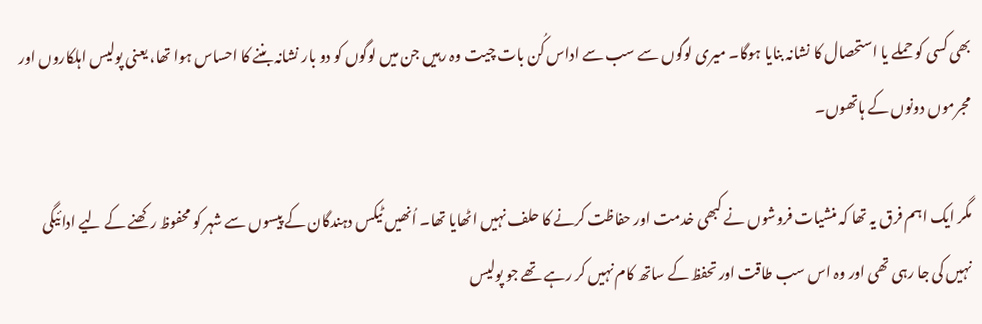بھی کسی کو حملے یا استحصال کا نشانہ بنایا ہوگا۔ میری لوگوں سے سب سے اداس کُن بات چیت وہ رہیں جن میں لوگوں کو دو بار نشانہ بننے کا احساس ہوا تھا، یعنی پولیس اہلکاروں اور مجرموں دونوں کے ہاتھوں۔

مگر ایک اہم فرق یہ تھا کہ منشیات فروشوں نے کبھی خدمت اور حفاظت کرنے کا حلف نہیں اٹھایا تھا۔ اُنھیں ٹیکس دہندگان کے پیسوں سے شہر کو محفوظ رکھنے کے لیے ادائیگی نہیں کی جا رہی تھی اور وہ اس سب طاقت اور تحفظ کے ساتھ کام نہیں کر رہے تھے جو پولیس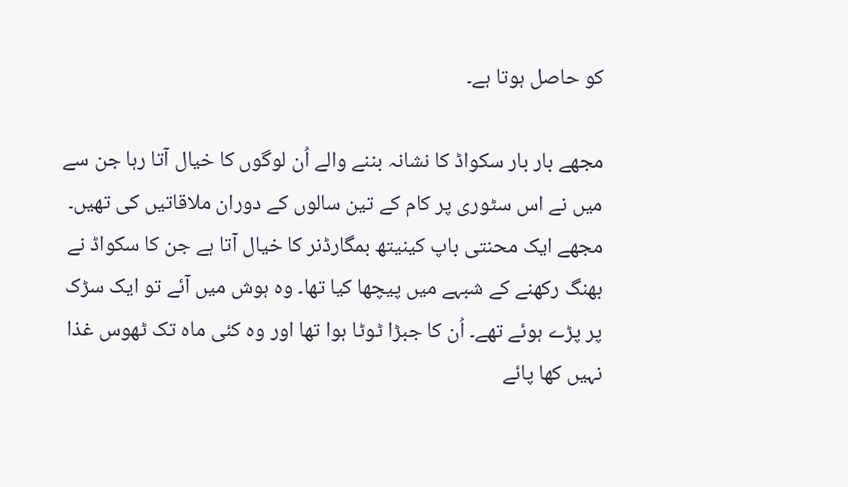کو حاصل ہوتا ہے۔

مجھے بار بار سکواڈ کا نشانہ بننے والے اُن لوگوں کا خیال آتا رہا جن سے میں نے اس سٹوری پر کام کے تین سالوں کے دوران ملاقاتیں کی تھیں۔ مجھے ایک محنتی باپ کینیتھ بمگارڈنر کا خیال آتا ہے جن کا سکواڈ نے بھنگ رکھنے کے شبہے میں پیچھا کیا تھا۔ وہ ہوش میں آئے تو ایک سڑک پر پڑے ہوئے تھے۔ اُن کا جبڑا ٹوٹا ہوا تھا اور وہ کئی ماہ تک ٹھوس غذا نہیں کھا پائے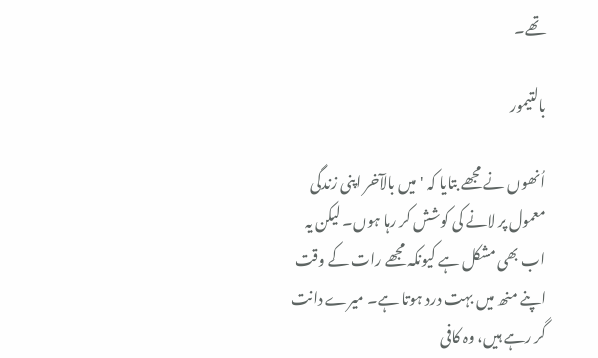تھے۔

بالتیمور

اُنھوں نے مجھے بتایا کہ 'میں بالآخر اپنی زندگی معمول پر لانے کی کوشش کر رہا ہوں۔ لیکن یہ اب بھی مشکل ہے کیونکہ مجھے رات کے وقت اپنے منھ میں بہت درد ہوتا ہے۔ میرے دانت گر رہے ہیں، وہ کافی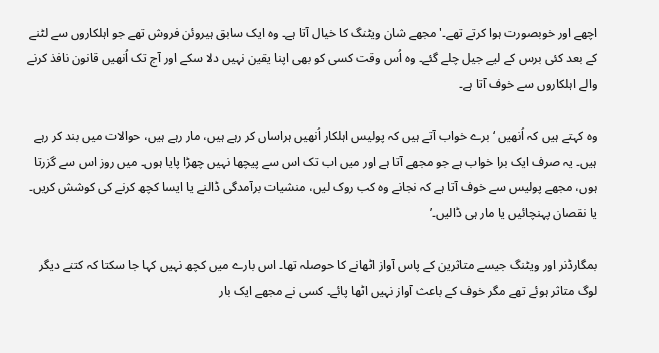اچھے اور خوبصورت ہوا کرتے تھے۔' مجھے شان ویٹنگ کا خیال آتا ہے۔ وہ ایک سابق ہیروئن فروش تھے جو اہلکاروں سے لٹنے کے بعد کئی برس کے لیے جیل چلے گئے۔ وہ اُس وقت کسی کو بھی اپنا یقین نہیں دلا سکے اور آج تک اُنھیں قانون نافذ کرنے والے اہلکاروں سے خوف آتا ہے۔

وہ کہتے ہیں کہ اُنھیں ‘برے خواب آتے ہیں کہ پولیس اہلکار اُنھیں ہراساں کر رہے ہیں، مار رہے ہیں، حوالات میں بند کر رہے ہیں۔ یہ صرف ایک برا خواب ہے جو مجھے آتا ہے اور میں اب تک اس سے پیچھا نہیں چھڑا پایا ہوں۔ میں روز اس سے گزرتا ہوں، مجھے پولیس سے خوف آتا ہے کہ نجانے وہ کب روک لیں، منشیات برآمدگی ڈالنے یا ایسا کچھ کرنے کی کوشش کریں۔ یا نقصان پہنچائیں یا مار ہی ڈالیں۔’

بمگارڈنر اور ویٹنگ جیسے متاثرین کے پاس آواز اٹھانے کا حوصلہ تھا۔ اس بارے میں کچھ نہیں کہا جا سکتا کہ کتنے دیگر لوگ متاثر ہوئے تھے مگر خوف کے باعث آواز نہیں اٹھا پائے۔ کسی نے مجھے ایک بار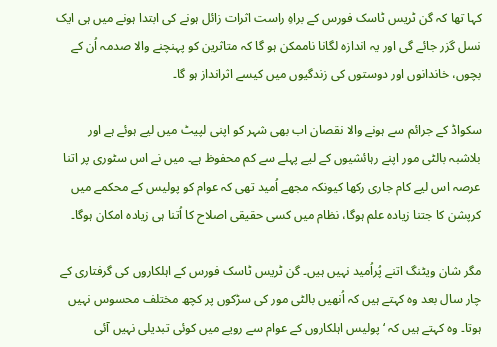کہا تھا کہ گن ٹریس ٹاسک فورس کے براہِ راست اثرات زائل ہونے کی ابتدا ہونے میں ہی ایک نسل گزر جائے گی اور یہ اندازہ لگانا ناممکن ہو گا کہ متاثرین کو پہنچنے والا صدمہ اُن کے بچوں، خاندانوں اور دوستوں کی زندگیوں میں کیسے اثرانداز ہو گا۔

سکواڈ کے جرائم سے ہونے والا نقصان اب بھی شہر کو اپنی لپیٹ میں لیے ہوئے ہے اور بلاشبہ بالٹی مور اپنے رہائشیوں کے لیے پہلے سے کم محفوظ ہے۔ میں نے اس سٹوری پر اتنا عرصہ اس لیے کام جاری رکھا کیونکہ مجھے اُمید تھی کہ عوام کو پولیس کے محکمے میں کرپشن کا جتنا زیادہ علم ہوگا، نظام میں کسی حقیقی اصلاح کا اُتنا ہی زیادہ امکان ہوگا۔

مگر شان ویٹنگ اتنے پُراُمید نہیں ہیں۔ گن ٹریس ٹاسک فورس کے اہلکاروں کی گرفتاری کے چار سال بعد وہ کہتے ہیں کہ اُنھیں بالٹی مور کی سڑکوں پر کچھ مختلف محسوس نہیں ہوتا۔ وہ کہتے ہیں کہ ‘پولیس اہلکاروں کے عوام سے رویے میں کوئی تبدیلی نہیں آئی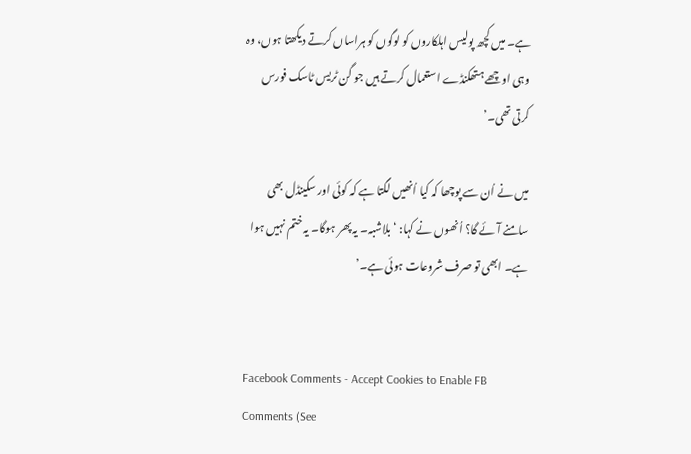ہے۔ میں کچھ پولیس اہلکاروں کو لوگوں کو ہراساں کرتے دیکھتا ہوں، وہ وہی اوچھے ہتھکنڈے استعمال کرتے ہیں جو گن ٹریس ٹاسک فورس کرتی تھی۔’

میں نے اُن سے پوچھا کہ کیا اُنھیں لگتا ہے کہ کوئی اور سکینڈل بھی سامنے آئے گا؟ اُنھوں نے کہا: ‘بلاشبہ۔ یہ پھر ہوگا۔ یہ ختم نہیں ہوا ہے۔ ابھی تو صرف شروعات ہوئی ہے۔’


Facebook Comments - Accept Cookies to Enable FB Comments (See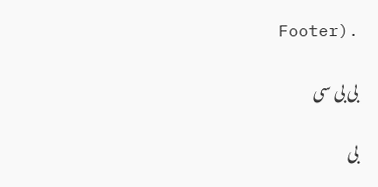Footer).

بی بی سی

بی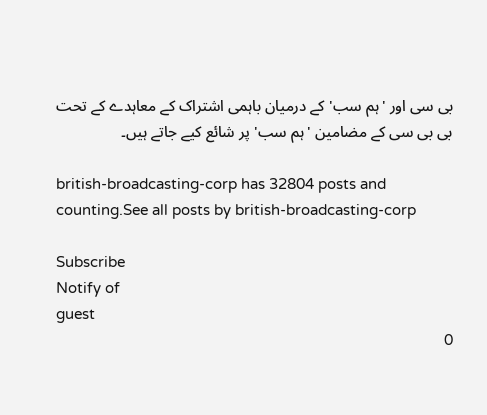بی سی اور 'ہم سب' کے درمیان باہمی اشتراک کے معاہدے کے تحت بی بی سی کے مضامین 'ہم سب' پر شائع کیے جاتے ہیں۔

british-broadcasting-corp has 32804 posts and counting.See all posts by british-broadcasting-corp

Subscribe
Notify of
guest
0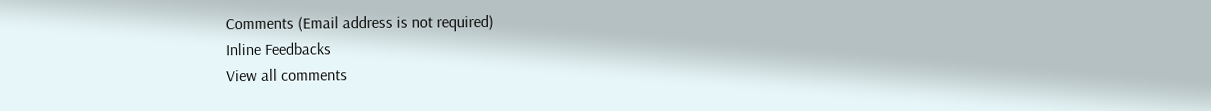Comments (Email address is not required)
Inline Feedbacks
View all comments